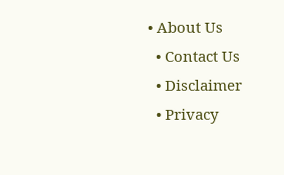• About Us
  • Contact Us
  • Disclaimer
  • Privacy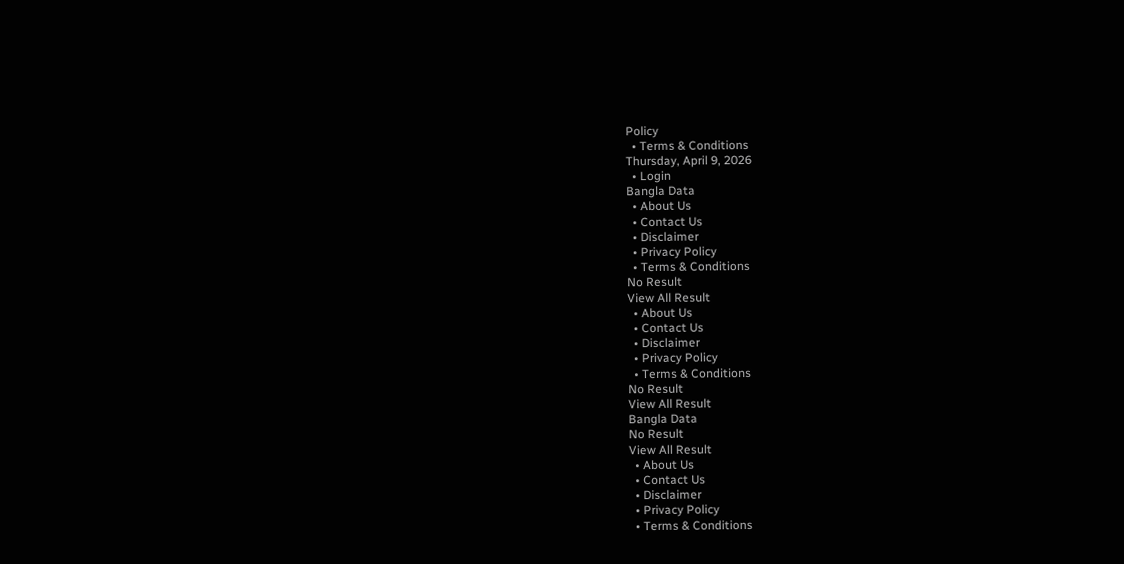Policy
  • Terms & Conditions
Thursday, April 9, 2026
  • Login
Bangla Data
  • About Us
  • Contact Us
  • Disclaimer
  • Privacy Policy
  • Terms & Conditions
No Result
View All Result
  • About Us
  • Contact Us
  • Disclaimer
  • Privacy Policy
  • Terms & Conditions
No Result
View All Result
Bangla Data
No Result
View All Result
  • About Us
  • Contact Us
  • Disclaimer
  • Privacy Policy
  • Terms & Conditions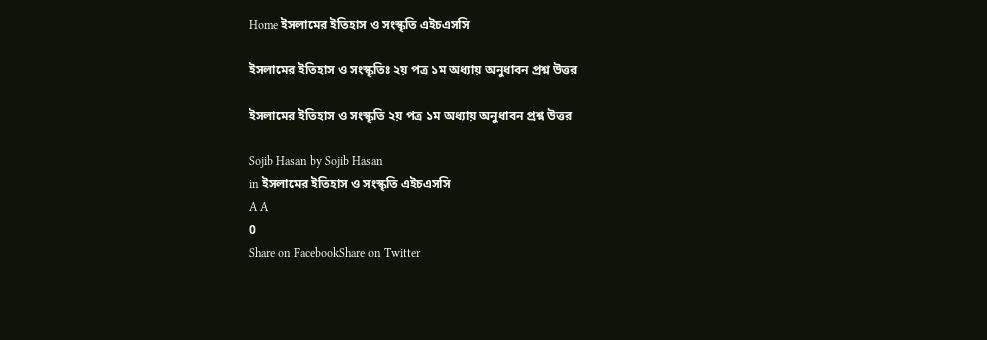Home ইসলামের ইতিহাস ও সংস্কৃতি এইচএসসি

ইসলামের ইতিহাস ও সংস্কৃতিঃ ২য় পত্র ১ম অধ্যায় অনুধাবন প্রশ্ন উত্তর

ইসলামের ইতিহাস ও সংস্কৃতি ২য় পত্র ১ম অধ্যায় অনুধাবন প্রশ্ন উত্তর

Sojib Hasan by Sojib Hasan
in ইসলামের ইতিহাস ও সংস্কৃতি এইচএসসি
A A
0
Share on FacebookShare on Twitter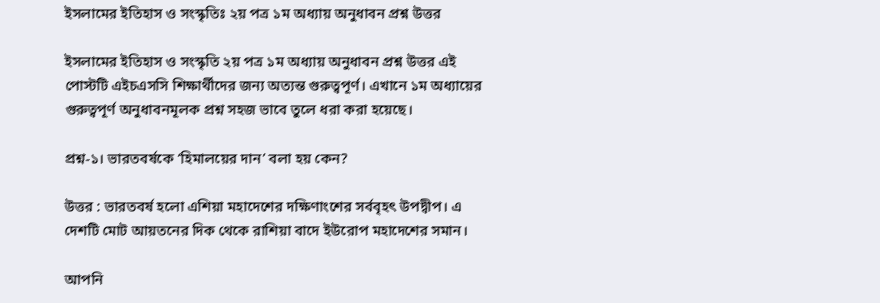ইসলামের ইতিহাস ও সংস্কৃতিঃ ২য় পত্র ১ম অধ্যায় অনুধাবন প্রশ্ন উত্তর

ইসলামের ইতিহাস ও সংস্কৃতি ২য় পত্র ১ম অধ্যায় অনুধাবন প্রশ্ন উত্তর এই পোস্টটি এইচএসসি শিক্ষার্থীদের জন্য অত্যন্ত গুরুত্বপূর্ণ। এখানে ১ম অধ্যায়ের গুরুত্বপূর্ণ অনুধাবনমূলক প্রশ্ন সহজ ভাবে তুলে ধরা করা হয়েছে।

প্রশ্ন-১। ভারতবর্ষকে ‘হিমালয়ের দান’ বলা হয় কেন?

উত্তর : ভারতবর্ষ হলো এশিয়া মহাদেশের দক্ষিণাংশের সর্ববৃহৎ উপদ্বীপ। এ দেশটি মোট আয়তনের দিক থেকে রাশিয়া বাদে ইউরোপ মহাদেশের সমান।

আপনি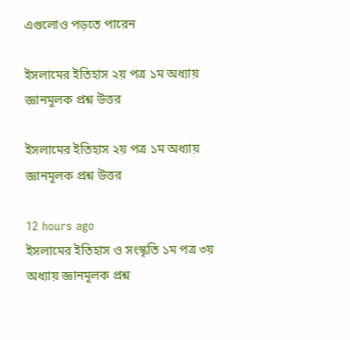এগুলোও পড়তে পারেন

ইসলামের ইতিহাস ২য় পত্র ১ম অধ্যায় জ্ঞানমূলক প্রশ্ন উত্তর

ইসলামের ইতিহাস ২য় পত্র ১ম অধ্যায় জ্ঞানমূলক প্রশ্ন উত্তর

12 hours ago
ইসলামের ইতিহাস ও সংস্কৃতি ১ম পত্র ৩য় অধ্যায় জ্ঞানমূলক প্রশ্ন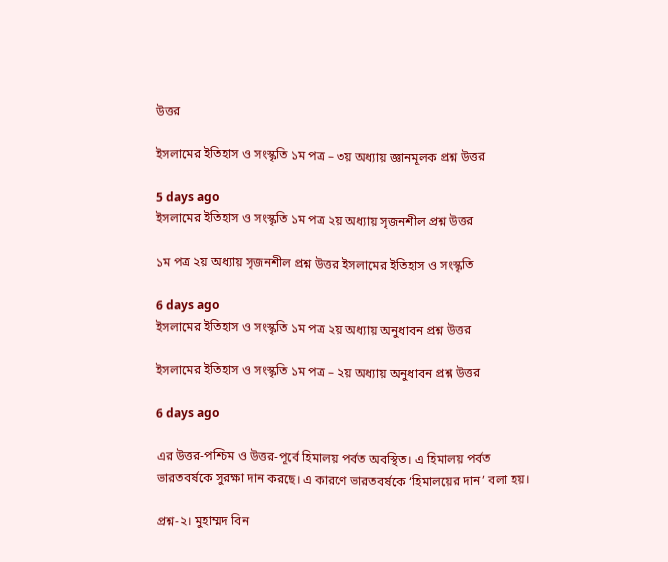উত্তর

ইসলামের ইতিহাস ও সংস্কৃতি ১ম পত্র – ৩য় অধ্যায় জ্ঞানমূলক প্রশ্ন উত্তর

5 days ago
ইসলামের ইতিহাস ও সংস্কৃতি ১ম পত্র ২য় অধ্যায় সৃজনশীল প্রশ্ন উত্তর

১ম পত্র ২য় অধ্যায় সৃজনশীল প্রশ্ন উত্তর ইসলামের ইতিহাস ও সংস্কৃতি

6 days ago
ইসলামের ইতিহাস ও সংস্কৃতি ১ম পত্র ২য় অধ্যায় অনুধাবন প্রশ্ন উত্তর

ইসলামের ইতিহাস ও সংস্কৃতি ১ম পত্র – ২য় অধ্যায় অনুধাবন প্রশ্ন উত্তর

6 days ago

এর উত্তর-পশ্চিম ও উত্তর-পূর্বে হিমালয় পর্বত অবস্থিত। এ হিমালয় পর্বত ভারতবর্ষকে সুরক্ষা দান করছে। এ কারণে ভারতবর্ষকে ‘হিমালয়ের দান’ বলা হয়।

প্রশ্ন-২। মুহাম্মদ বিন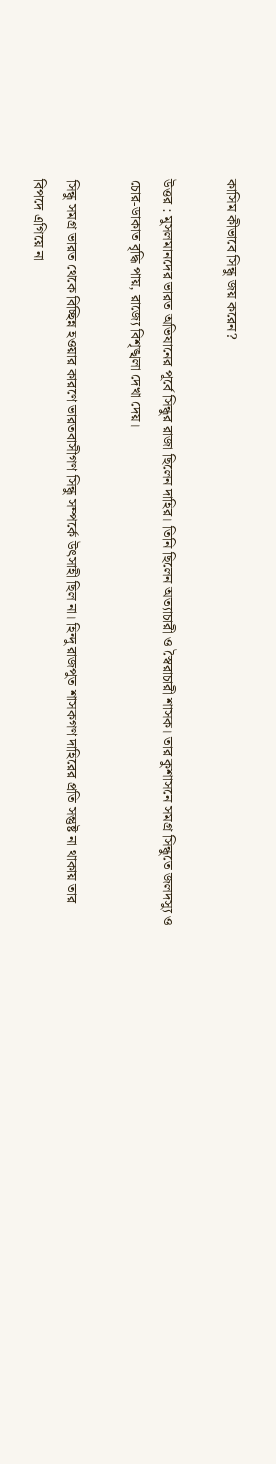কাসিম কীভাবে সিন্ধু জয় করেন?

উত্তর : মুসলমানদের ভারত অভিযানের পূর্বে সিন্ধুর রাজা ছিলেন দাহির। তিনি ছিলেন অত্যাচারী ও স্বৈরাচারী শাসক। তার কুশাসনে সমগ্র সিন্ধুতে জলদস্যু ও চোর-ডাকাত বৃদ্ধি পায়, রাজ্যে বিশৃঙ্খলা দেখা দেয়।

সিন্ধু সমগ্র ভারত থেকে বিচ্ছিন্ন হওয়ার কারণে ভারতবাসীগণ সিন্ধু সম্পর্কে উৎসাহী ছিল না। হিন্দু রাজপুত শাসকগণ দাহিরের প্রতি সন্তুষ্ট না থাকায় তার বিপদে এগিয়ে না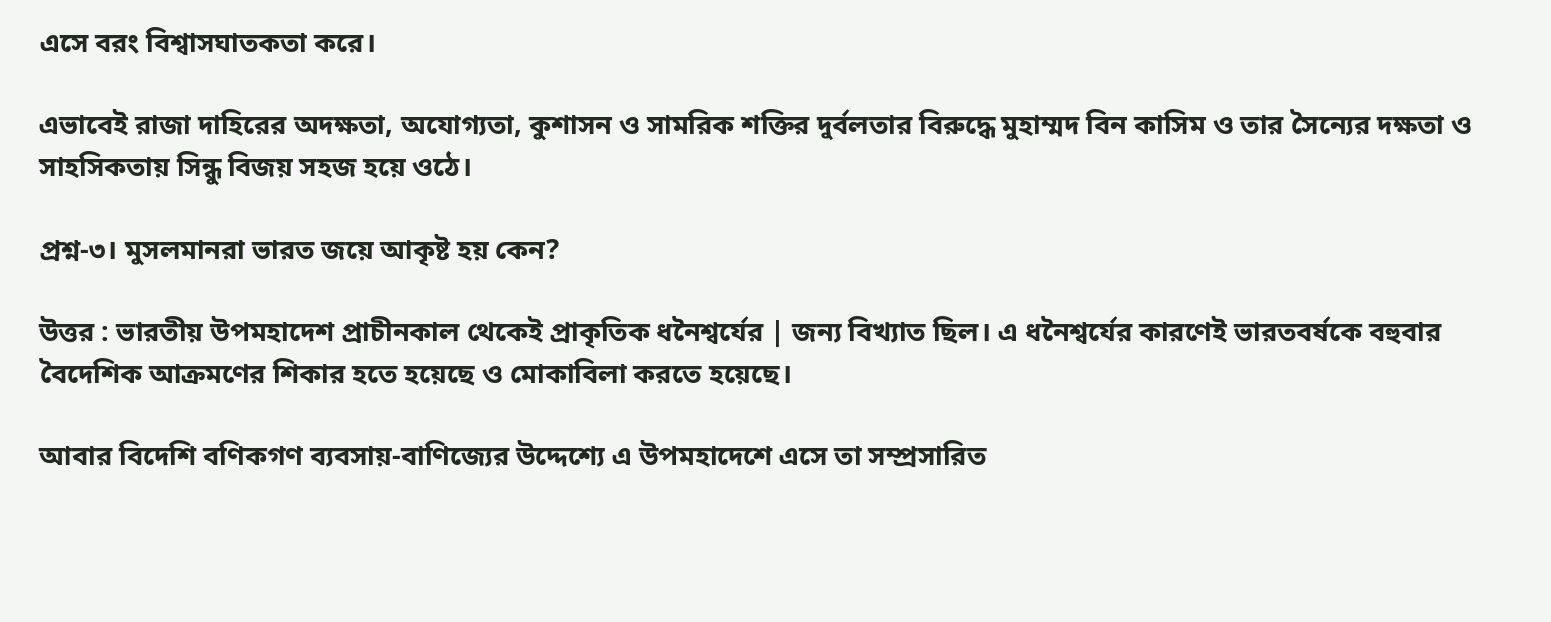এসে বরং বিশ্বাসঘাতকতা করে।

এভাবেই রাজা দাহিরের অদক্ষতা, অযোগ্যতা, কুশাসন ও সামরিক শক্তির দুর্বলতার বিরুদ্ধে মুহাম্মদ বিন কাসিম ও তার সৈন্যের দক্ষতা ও সাহসিকতায় সিন্ধু বিজয় সহজ হয়ে ওঠে।

প্রশ্ন-৩। মুসলমানরা ভারত জয়ে আকৃষ্ট হয় কেন?

উত্তর : ভারতীয় উপমহাদেশ প্রাচীনকাল থেকেই প্রাকৃতিক ধনৈশ্বর্যের | জন্য বিখ্যাত ছিল। এ ধনৈশ্বর্যের কারণেই ভারতবর্ষকে বহুবার বৈদেশিক আক্রমণের শিকার হতে হয়েছে ও মোকাবিলা করতে হয়েছে।

আবার বিদেশি বণিকগণ ব্যবসায়-বাণিজ্যের উদ্দেশ্যে এ উপমহাদেশে এসে তা সম্প্রসারিত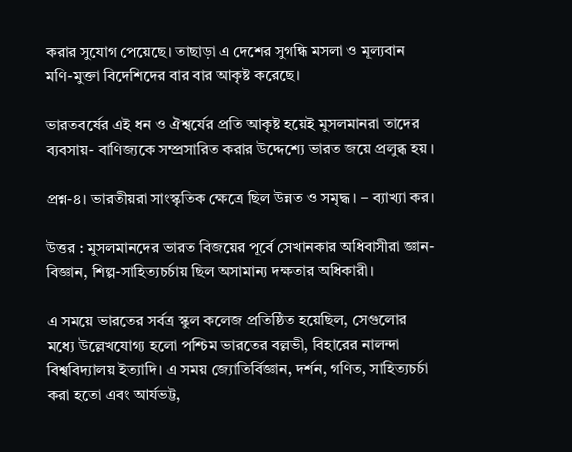করার সুযোগ পেয়েছে। তাছাড়া এ দেশের সুগন্ধি মসলা ও মূল্যবান মণি-মুক্তা বিদেশিদের বার বার আকৃষ্ট করেছে।

ভারতবর্ষের এই ধন ও ঐশ্বর্যের প্রতি আকৃষ্ট হয়েই মুসলমানরা তাদের ব্যবসায়- বাণিজ্যকে সম্প্রসারিত করার উদ্দেশ্যে ভারত জয়ে প্রলুব্ধ হয় ।

প্রশ্ন-৪। ভারতীয়রা সাংস্কৃতিক ক্ষেত্রে ছিল উন্নত ও সমৃদ্ধ। – ব্যাখ্যা কর।

উত্তর : মুসলমানদের ভারত বিজয়ের পূর্বে সেখানকার অধিবাসীরা জ্ঞান-বিজ্ঞান, শিল্প-সাহিত্যচর্চায় ছিল অসামান্য দক্ষতার অধিকারী।

এ সময়ে ভারতের সর্বত্র স্কুল কলেজ প্রতিষ্ঠিত হয়েছিল, সেগুলোর মধ্যে উল্লেখযোগ্য হলো পশ্চিম ভারতের বল্লভী, বিহারের নালন্দা বিশ্ববিদ্যালয় ইত্যাদি। এ সময় জ্যোতির্বিজ্ঞান, দর্শন, গণিত, সাহিত্যচর্চা করা হতো এবং আর্যভট্ট,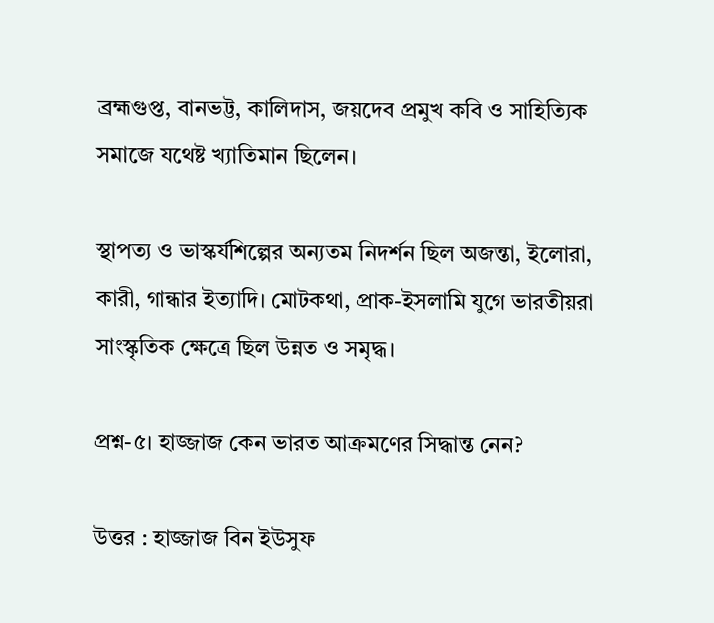ব্রহ্মগুপ্ত, বানভট্ট, কালিদাস, জয়দেব প্রমুখ কবি ও সাহিত্যিক সমাজে যথেষ্ট খ্যাতিমান ছিলেন।

স্থাপত্য ও ভাস্কর্যশিল্পের অন্যতম নিদর্শন ছিল অজন্তা, ইলোরা, কারী, গান্ধার ইত্যাদি। মোটকথা, প্রাক-ইসলামি যুগে ভারতীয়রা সাংস্কৃতিক ক্ষেত্রে ছিল উন্নত ও সমৃদ্ধ।

প্রশ্ন-৫। হাজ্জাজ কেন ভারত আক্রমণের সিদ্ধান্ত নেন?

উত্তর : হাজ্জাজ বিন ইউসুফ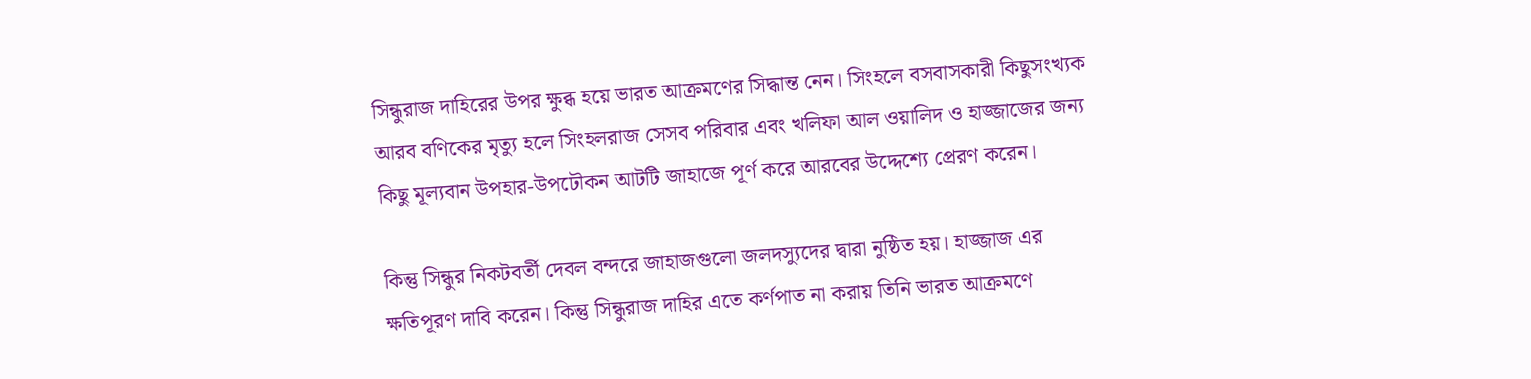সিন্ধুরাজ দাহিরের উপর ক্ষুব্ধ হয়ে ভারত আক্রমণের সিদ্ধান্ত নেন। সিংহলে বসবাসকারী কিছুসংখ্যক আরব বণিকের মৃত্যু হলে সিংহলরাজ সেসব পরিবার এবং খলিফা আল ওয়ালিদ ও হাজ্জাজের জন্য কিছু মূল্যবান উপহার-উপঢৌকন আটটি জাহাজে পূর্ণ করে আরবের উদ্দেশ্যে প্রেরণ করেন।

কিন্তু সিন্ধুর নিকটবর্তী দেবল বন্দরে জাহাজগুলো জলদস্যুদের দ্বারা নুষ্ঠিত হয়। হাজ্জাজ এর ক্ষতিপূরণ দাবি করেন। কিন্তু সিন্ধুরাজ দাহির এতে কর্ণপাত না করায় তিনি ভারত আক্রমণে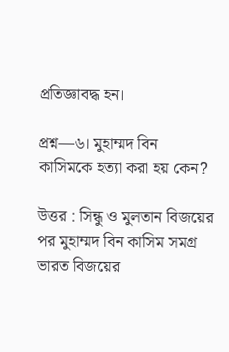প্রতিজ্ঞাবদ্ধ হন।

প্রশ্ন—৬। মুহাম্মদ বিন কাসিমকে হত্যা করা হয় কেন?

উত্তর : সিন্ধু ও মুলতান বিজয়ের পর মুহাম্মদ বিন কাসিম সমগ্র ভারত বিজয়ের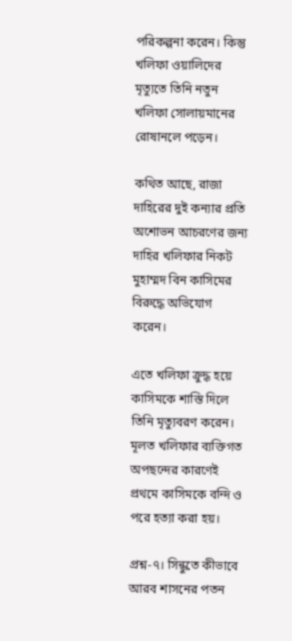পরিকল্পনা করেন। কিন্তু খলিফা ওয়ালিদের মৃত্যুতে তিনি নতুন খলিফা সোলায়মানের রোষানলে পড়েন।

কথিত আছে, রাজা দাহিরের দুই কন্যার প্রতি অশোভন আচরণের জন্য দাহির খলিফার নিকট মুহাম্মদ বিন কাসিমের বিরুদ্ধে অভিযোগ করেন।

এতে খলিফা ক্রুদ্ধ হয়ে কাসিমকে শাস্তি দিলে তিনি মৃত্যুবরণ করেন। মূলত খলিফার ব্যক্তিগত অপছন্দের কারণেই প্রথমে কাসিমকে বন্দি ও পরে হত্যা করা হয়।

প্রশ্ন-৭। সিন্ধুতে কীভাবে আরব শাসনের পতন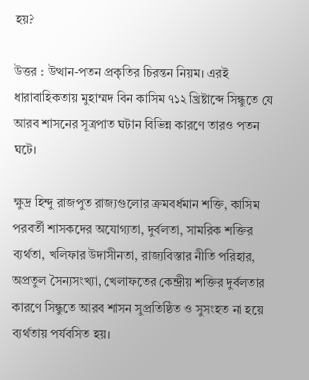হয়?

উত্তর : উত্থান-পতন প্রকৃতির চিরন্তন নিয়ম। এরই ধারাবাহিকতায় মুহাম্মদ বিন কাসিম ৭১২ খ্রিষ্টাব্দে সিন্ধুতে যে আরব শাসনের সূত্রপাত ঘটান বিভিন্ন কারণে তারও পতন ঘটে।

ক্ষুদ্র হিন্দু রাজপুত রাজ্যগুলোর ক্রমবর্ধমান শক্তি, কাসিম পরবর্তী শাসকদের অযোগ্যতা, দুর্বলতা, সামরিক শক্তির ব্যর্থতা, খলিফার উদাসীনতা, রাজ্যবিস্তার নীতি পরিহার, অপ্রতুল সৈন্যসংখ্যা, খেলাফতের কেন্দ্রীয় শক্তির দুর্বলতার কারণে সিন্ধুতে আরব শাসন সুপ্রতিষ্ঠিত ও সুসংহত না হয়ে ব্যর্থতায় পর্যবসিত হয়।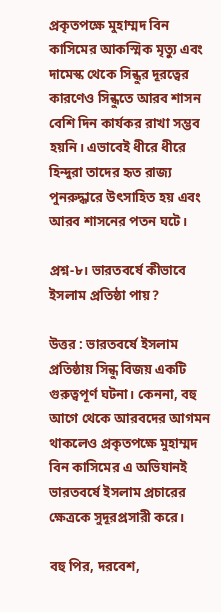প্রকৃতপক্ষে মুহাম্মদ বিন কাসিমের আকস্মিক মৃত্যু এবং দামেস্ক থেকে সিন্ধুর দূরত্বের কারণেও সিন্ধুতে আরব শাসন বেশি দিন কার্যকর রাখা সম্ভব হয়নি। এভাবেই ধীরে ধীরে হিন্দুরা তাদের হৃত রাজ্য পুনরুদ্ধারে উৎসাহিত হয় এবং আরব শাসনের পতন ঘটে।

প্রশ্ন-৮। ভারতবর্ষে কীভাবে ইসলাম প্রতিষ্ঠা পায়?

উত্তর : ভারতবর্ষে ইসলাম প্রতিষ্ঠায় সিন্ধু বিজয় একটি গুরুত্বপূর্ণ ঘটনা। কেননা, বহু আগে থেকে আরবদের আগমন থাকলেও প্রকৃতপক্ষে মুহাম্মদ বিন কাসিমের এ অভিযানই ভারতবর্ষে ইসলাম প্রচারের ক্ষেত্রকে সুদূরপ্রসারী করে।

বহু পির, দরবেশ,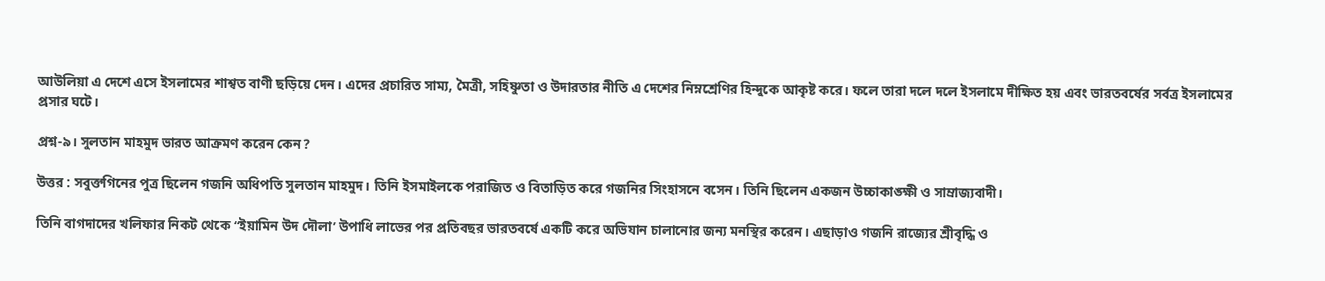আউলিয়া এ দেশে এসে ইসলামের শাশ্বত বাণী ছড়িয়ে দেন। এদের প্রচারিত সাম্য, মৈত্রী, সহিষ্ণুতা ও উদারতার নীতি এ দেশের নিম্নশ্রেণির হিন্দুকে আকৃষ্ট করে। ফলে তারা দলে দলে ইসলামে দীক্ষিত হয় এবং ভারতবর্ষের সর্বত্র ইসলামের প্রসার ঘটে।

প্রশ্ন-৯। সুলতান মাহমুদ ভারত আক্রমণ করেন কেন?

উত্তর : সবুক্তগিনের পুত্র ছিলেন গজনি অধিপতি সুলতান মাহমুদ। তিনি ইসমাইলকে পরাজিত ও বিতাড়িত করে গজনির সিংহাসনে বসেন। তিনি ছিলেন একজন উচ্চাকাঙ্ক্ষী ও সাম্রাজ্যবাদী।

তিনি বাগদাদের খলিফার নিকট থেকে “ইয়ামিন উদ দৌলা’ উপাধি লাভের পর প্রতিবছর ভারতবর্ষে একটি করে অভিযান চালানোর জন্য মনস্থির করেন। এছাড়াও গজনি রাজ্যের শ্রীবৃদ্ধি ও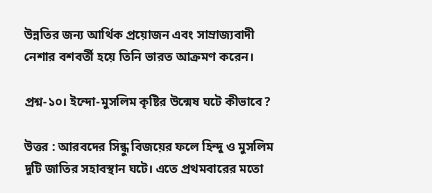উন্নতির জন্য আর্থিক প্রয়োজন এবং সাম্রাজ্যবাদী নেশার বশবর্তী হয়ে তিনি ভারত আক্রমণ করেন।

প্রশ্ন-১০। ইন্দো-মুসলিম কৃষ্টির উন্মেষ ঘটে কীভাবে?

উত্তর : আরবদের সিন্ধু বিজয়ের ফলে হিন্দু ও মুসলিম দুটি জাতির সহাবস্থান ঘটে। এতে প্রথমবারের মতো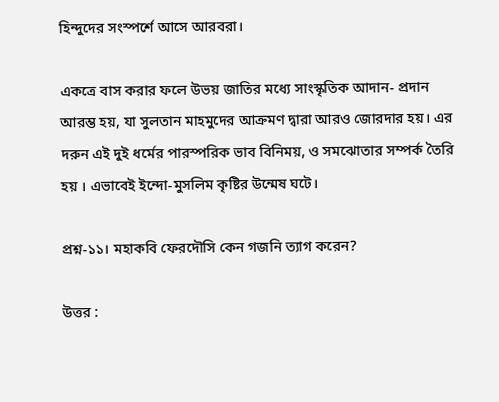হিন্দুদের সংস্পর্শে আসে আরবরা।

একত্রে বাস করার ফলে উভয় জাতির মধ্যে সাংস্কৃতিক আদান- প্রদান আরম্ভ হয়, যা সুলতান মাহমুদের আক্রমণ দ্বারা আরও জোরদার হয়। এর দরুন এই দুই ধর্মের পারস্পরিক ভাব বিনিময়, ও সমঝোতার সম্পর্ক তৈরি হয় । এভাবেই ইন্দো-মুসলিম কৃষ্টির উন্মেষ ঘটে।

প্রশ্ন-১১। মহাকবি ফেরদৌসি কেন গজনি ত্যাগ করেন?

উত্তর :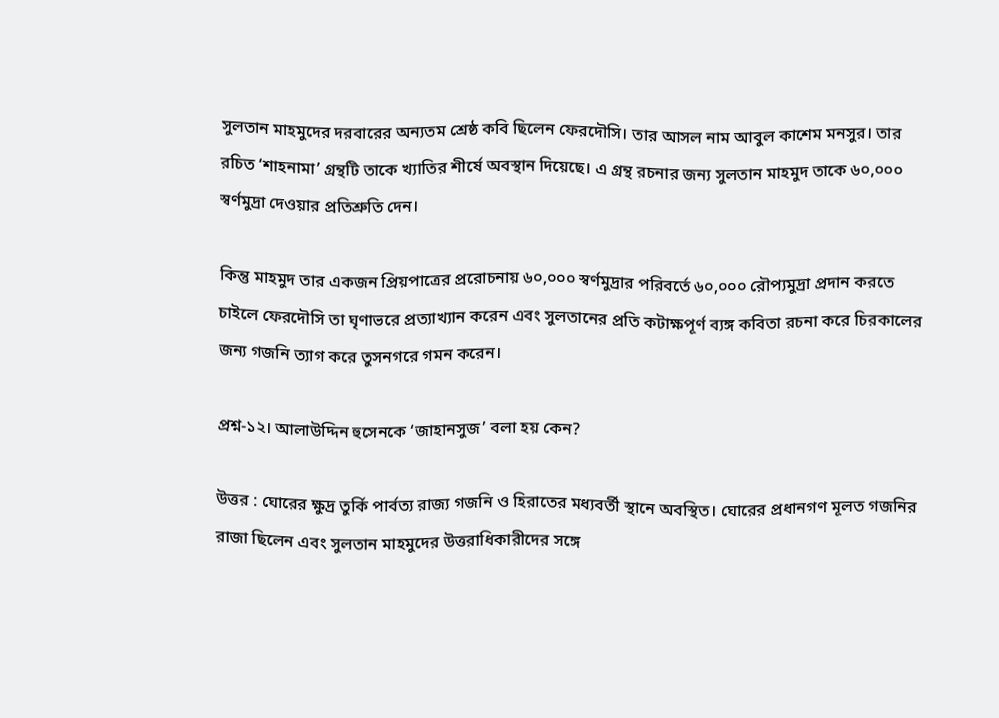সুলতান মাহমুদের দরবারের অন্যতম শ্রেষ্ঠ কবি ছিলেন ফেরদৌসি। তার আসল নাম আবুল কাশেম মনসুর। তার রচিত ‘শাহনামা’ গ্রন্থটি তাকে খ্যাতির শীর্ষে অবস্থান দিয়েছে। এ গ্রন্থ রচনার জন্য সুলতান মাহমুদ তাকে ৬০,০০০ স্বর্ণমুদ্রা দেওয়ার প্রতিশ্রুতি দেন।

কিন্তু মাহমুদ তার একজন প্রিয়পাত্রের প্ররোচনায় ৬০,০০০ স্বর্ণমুদ্রার পরিবর্তে ৬০,০০০ রৌপ্যমুদ্রা প্রদান করতে চাইলে ফেরদৌসি তা ঘৃণাভরে প্রত্যাখ্যান করেন এবং সুলতানের প্রতি কটাক্ষপূর্ণ ব্যঙ্গ কবিতা রচনা করে চিরকালের জন্য গজনি ত্যাগ করে তুসনগরে গমন করেন।

প্রশ্ন-১২। আলাউদ্দিন হুসেনকে ‘জাহানসুজ’ বলা হয় কেন?

উত্তর : ঘোরের ক্ষুদ্র তুর্কি পার্বত্য রাজ্য গজনি ও হিরাতের মধ্যবর্তী স্থানে অবস্থিত। ঘোরের প্রধানগণ মূলত গজনির রাজা ছিলেন এবং সুলতান মাহমুদের উত্তরাধিকারীদের সঙ্গে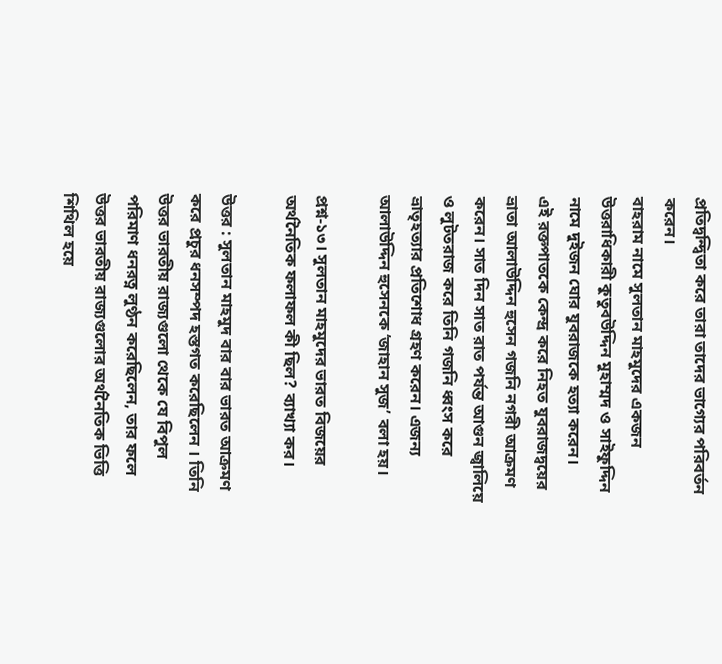প্রতিদ্বন্দ্বিতা করে তারা তাদের ভাগ্যের পরিবর্তন করেন।
বাহরাম নামে সুলতান মাহমুদের একজন উত্তরাধিকারী কুতুবউদ্দিন মুহাম্মদ ও সাইফুদ্দিন নামে দুইজন ঘোর যুবরাজকে হত্যা করেন।
এই রক্তপাতকে কেন্দ্র করে নিহত যুবরাজদ্বয়ের ভ্রাতা আলাউদ্দিন হুসেন গজনি নগরী আক্রমণ করেন। সাত দিন সাত রাত পর্যন্ত আগুন জ্বালিয়ে ও লুটতরাজ করে তিনি গজনি ধ্বংস করে ভ্রাতৃহত্যার প্রতিশোধ গ্রহণ করেন। এজন্য আলাউদ্দিন হুসেনকে ‘জাহান সুজ’ বলা হয়।

প্রশ্ন-১৩। সুলতান মাহমুদের ভারত বিজয়ের অর্থনৈতিক ফলাফল কী ছিল? ব্যাখ্যা কর।

উত্তর : সুলতান মাহমুদ বার বার ভারত আক্রমণ করে প্রচুর ধনসম্পদ হস্তগত করেছিলেন । তিনি উত্তর ভারতীয় রাজ্যগুলো থেকে যে বিপুল পরিমাণ ধনরত্ন লুণ্ঠন করেছিলেন, তার ফলে উত্তর ভারতীয় রাজ্যগুলোর অর্থনৈতিক ভিত্তি শিথিল হয়ে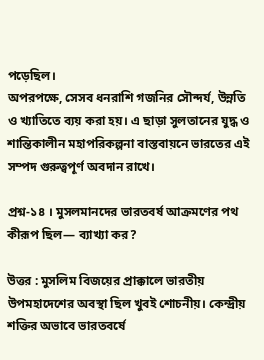পড়েছিল।
অপরপক্ষে, সেসব ধনরাশি গজনির সৌন্দর্য, উন্নতি ও খ্যাতিতে ব্যয় করা হয়। এ ছাড়া সুলতানের যুদ্ধ ও শান্তিকালীন মহাপরিকল্পনা বাস্তবায়নে ভারতের এই সম্পদ গুরুত্বপূর্ণ অবদান রাখে।

প্রশ্ন-১৪ । মুসলমানদের ভারতবর্ষ আক্রমণের পথ কীরূপ ছিল— ব্যাখ্যা কর?

উত্তর : মুসলিম বিজয়ের প্রাক্কালে ভারতীয় উপমহাদেশের অবস্থা ছিল খুবই শোচনীয়। কেন্দ্রীয় শক্তির অভাবে ভারতবর্ষে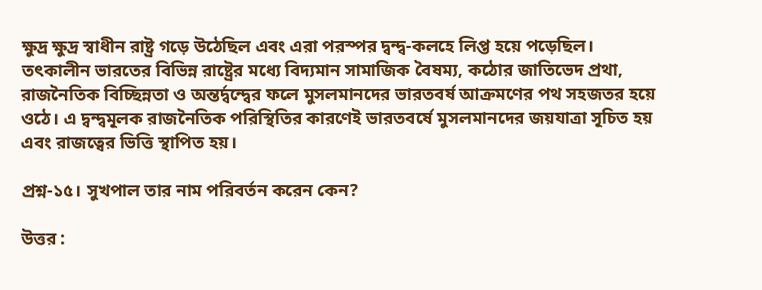ক্ষুদ্র ক্ষুদ্র স্বাধীন রাষ্ট্র গড়ে উঠেছিল এবং এরা পরস্পর দ্বন্দ্ব-কলহে লিপ্ত হয়ে পড়েছিল।
তৎকালীন ভারতের বিভিন্ন রাষ্ট্রের মধ্যে বিদ্যমান সামাজিক বৈষম্য, কঠোর জাতিভেদ প্রথা, রাজনৈতিক বিচ্ছিন্নতা ও অন্তর্দ্বন্দ্বের ফলে মুসলমানদের ভারতবর্ষ আক্রমণের পথ সহজতর হয়ে ওঠে। এ দ্বন্দ্বমূলক রাজনৈতিক পরিস্থিতির কারণেই ভারতবর্ষে মুসলমানদের জয়যাত্রা সূচিত হয় এবং রাজত্বের ভিত্তি স্থাপিত হয়।

প্রশ্ন-১৫। সুখপাল তার নাম পরিবর্তন করেন কেন?

উত্তর :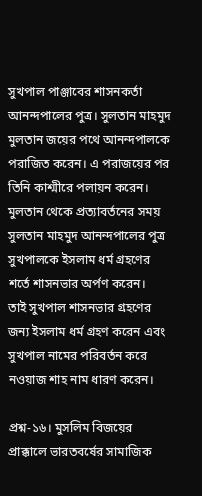সুখপাল পাঞ্জাবের শাসনকর্তা আনন্দপালের পুত্র। সুলতান মাহমুদ মুলতান জয়ের পথে আনন্দপালকে পরাজিত করেন। এ পরাজয়ের পর তিনি কাশ্মীরে পলায়ন করেন।
মুলতান থেকে প্রত্যাবর্তনের সময় সুলতান মাহমুদ আনন্দপালের পুত্র সুখপালকে ইসলাম ধর্ম গ্রহণের শর্তে শাসনভার অর্পণ করেন।
তাই সুখপাল শাসনভার গ্রহণের জন্য ইসলাম ধর্ম গ্রহণ করেন এবং সুখপাল নামের পরিবর্তন করে নওয়াজ শাহ নাম ধারণ করেন।

প্রশ্ন-১৬। মুসলিম বিজয়ের প্রাক্কালে ভারতবর্ষের সামাজিক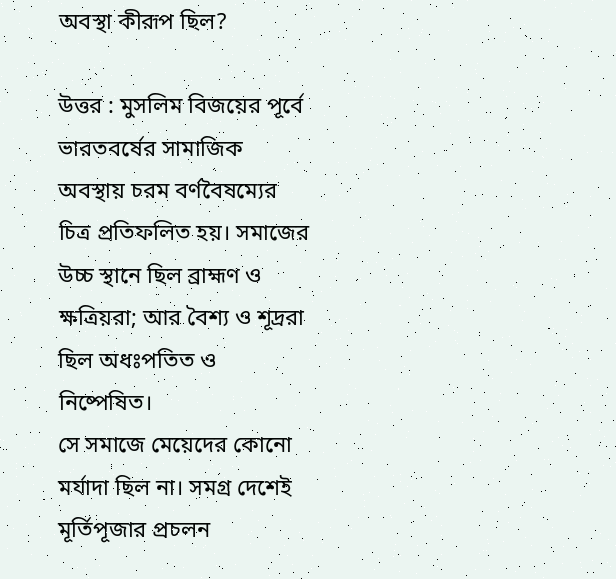অবস্থা কীরূপ ছিল?

উত্তর : মুসলিম বিজয়ের পূর্বে ভারতবর্ষের সামাজিক অবস্থায় চরম বর্ণবৈষম্যের চিত্র প্রতিফলিত হয়। সমাজের উচ্চ স্থানে ছিল ব্রাহ্মণ ও ক্ষত্রিয়রা; আর বৈশ্য ও শূদ্ররা ছিল অধঃপতিত ও নিষ্পেষিত।
সে সমাজে মেয়েদের কোনো মর্যাদা ছিল না। সমগ্র দেশেই মূর্তিপূজার প্রচলন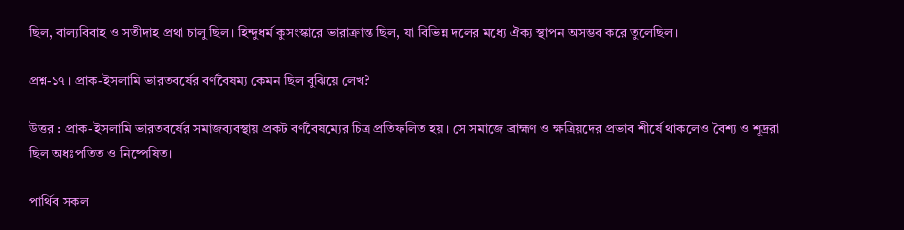ছিল, বাল্যবিবাহ ও সতীদাহ প্রথা চালু ছিল। হিন্দুধর্ম কুসংস্কারে ভারাক্রান্ত ছিল, যা বিভিন্ন দলের মধ্যে ঐক্য স্থাপন অসম্ভব করে তুলেছিল।

প্রশ্ন-১৭ । প্রাক-ইসলামি ভারতবর্ষের বর্ণবৈষম্য কেমন ছিল বুঝিয়ে লেখ?

উত্তর : প্রাক-ইসলামি ভারতবর্ষের সমাজব্যবস্থায় প্রকট বর্ণবৈষম্যের চিত্র প্রতিফলিত হয়। সে সমাজে ব্রাহ্মণ ও ক্ষত্রিয়দের প্রভাব শীর্ষে থাকলেও বৈশ্য ও শূদ্ররা ছিল অধঃপতিত ও নিষ্পেষিত।

পার্থিব সকল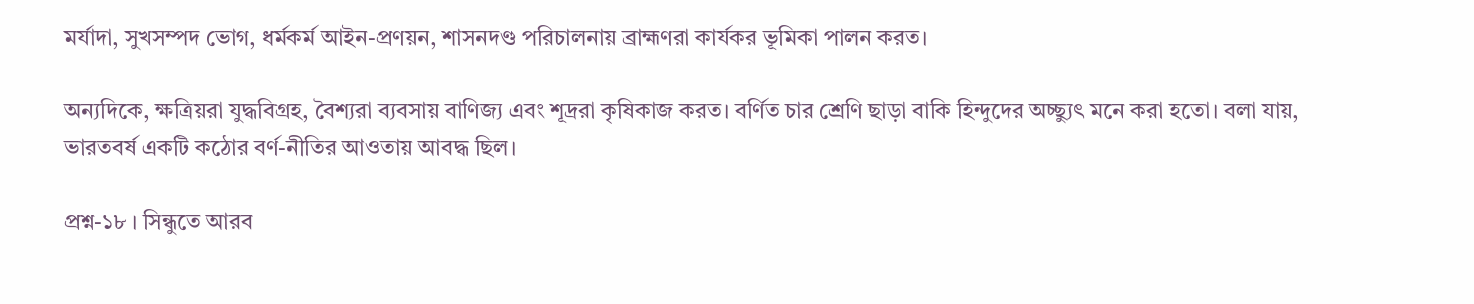মর্যাদা, সুখসম্পদ ভোগ, ধর্মকর্ম আইন-প্রণয়ন, শাসনদণ্ড পরিচালনায় ব্রাহ্মণরা কার্যকর ভূমিকা পালন করত।

অন্যদিকে, ক্ষত্রিয়রা যুদ্ধবিগ্রহ, বৈশ্যরা ব্যবসায় বাণিজ্য এবং শূদ্ররা কৃষিকাজ করত। বর্ণিত চার শ্রেণি ছাড়া বাকি হিন্দুদের অচ্ছ্যুৎ মনে করা হতো। বলা যায়, ভারতবর্ষ একটি কঠোর বর্ণ-নীতির আওতায় আবদ্ধ ছিল।

প্রশ্ন-১৮ । সিন্ধুতে আরব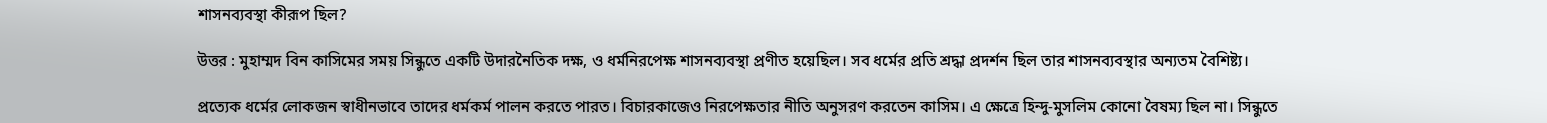শাসনব্যবস্থা কীরূপ ছিল?

উত্তর : মুহাম্মদ বিন কাসিমের সময় সিন্ধুতে একটি উদারনৈতিক দক্ষ, ও ধর্মনিরপেক্ষ শাসনব্যবস্থা প্রণীত হয়েছিল। সব ধর্মের প্রতি শ্রদ্ধা প্রদর্শন ছিল তার শাসনব্যবস্থার অন্যতম বৈশিষ্ট্য।

প্রত্যেক ধর্মের লোকজন স্বাধীনভাবে তাদের ধর্মকর্ম পালন করতে পারত। বিচারকাজেও নিরপেক্ষতার নীতি অনুসরণ করতেন কাসিম। এ ক্ষেত্রে হিন্দু-মুসলিম কোনো বৈষম্য ছিল না। সিন্ধুতে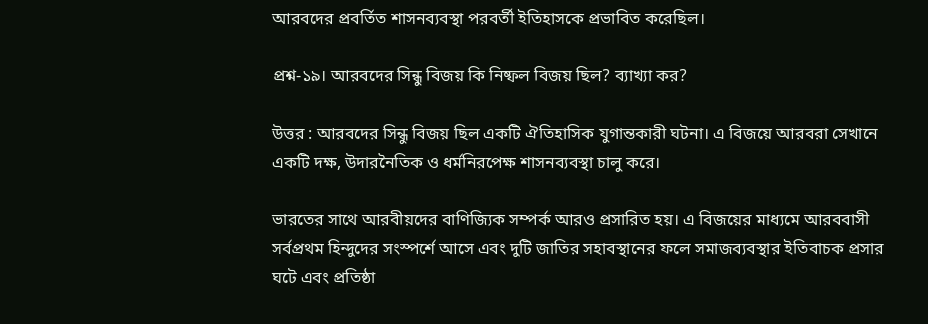আরবদের প্রবর্তিত শাসনব্যবস্থা পরবর্তী ইতিহাসকে প্রভাবিত করেছিল।

প্রশ্ন-১৯। আরবদের সিন্ধু বিজয় কি নিষ্ফল বিজয় ছিল? ব্যাখ্যা কর?

উত্তর : আরবদের সিন্ধু বিজয় ছিল একটি ঐতিহাসিক যুগান্তকারী ঘটনা। এ বিজয়ে আরবরা সেখানে একটি দক্ষ, উদারনৈতিক ও ধর্মনিরপেক্ষ শাসনব্যবস্থা চালু করে।

ভারতের সাথে আরবীয়দের বাণিজ্যিক সম্পর্ক আরও প্রসারিত হয়। এ বিজয়ের মাধ্যমে আরববাসী সর্বপ্রথম হিন্দুদের সংস্পর্শে আসে এবং দুটি জাতির সহাবস্থানের ফলে সমাজব্যবস্থার ইতিবাচক প্রসার ঘটে এবং প্রতিষ্ঠা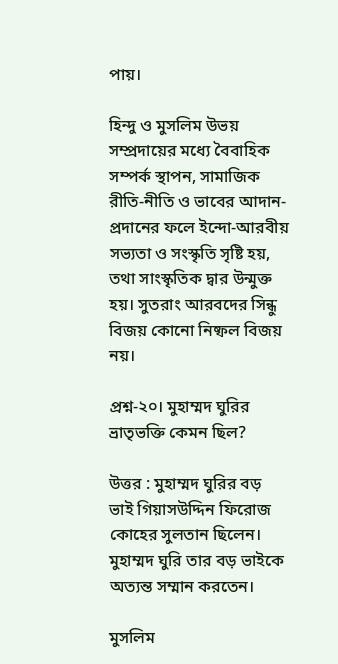পায়।

হিন্দু ও মুসলিম উভয় সম্প্রদায়ের মধ্যে বৈবাহিক সম্পর্ক স্থাপন, সামাজিক রীতি-নীতি ও ভাবের আদান-প্রদানের ফলে ইন্দো-আরবীয় সভ্যতা ও সংস্কৃতি সৃষ্টি হয়, তথা সাংস্কৃতিক দ্বার উন্মুক্ত হয়। সুতরাং আরবদের সিন্ধু বিজয় কোনো নিষ্ফল বিজয় নয়।

প্রশ্ন-২০। মুহাম্মদ ঘুরির ভ্রাতৃভক্তি কেমন ছিল?

উত্তর : মুহাম্মদ ঘুরির বড় ভাই গিয়াসউদ্দিন ফিরোজ কোহের সুলতান ছিলেন। মুহাম্মদ ঘুরি তার বড় ভাইকে অত্যন্ত সম্মান করতেন।

মুসলিম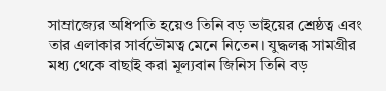সাম্রাজ্যের অধিপতি হয়েও তিনি বড় ভাইয়ের শ্রেষ্ঠত্ব এবং তার এলাকার সার্বভৌমত্ব মেনে নিতেন। যুদ্ধলব্ধ সামগ্রীর মধ্য থেকে বাছাই করা মূল্যবান জিনিস তিনি বড়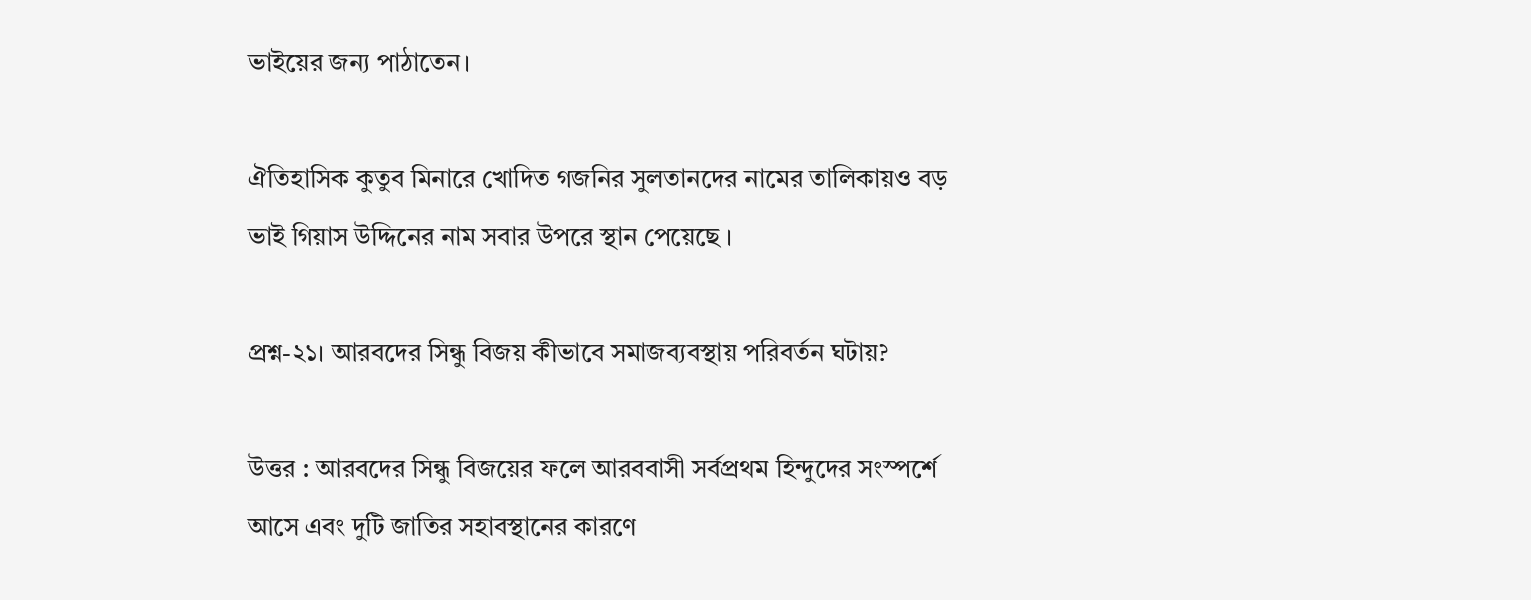ভাইয়ের জন্য পাঠাতেন।

ঐতিহাসিক কুতুব মিনারে খোদিত গজনির সুলতানদের নামের তালিকায়ও বড় ভাই গিয়াস উদ্দিনের নাম সবার উপরে স্থান পেয়েছে ।

প্রশ্ন-২১। আরবদের সিন্ধু বিজয় কীভাবে সমাজব্যবস্থায় পরিবর্তন ঘটায়?

উত্তর : আরবদের সিন্ধু বিজয়ের ফলে আরববাসী সর্বপ্রথম হিন্দুদের সংস্পর্শে আসে এবং দুটি জাতির সহাবস্থানের কারণে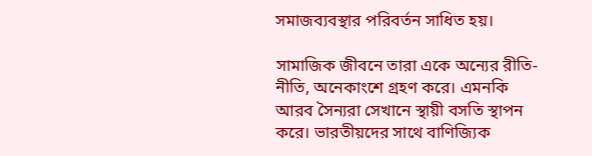সমাজব্যবস্থার পরিবর্তন সাধিত হয়।

সামাজিক জীবনে তারা একে অন্যের রীতি-নীতি, অনেকাংশে গ্রহণ করে। এমনকি আরব সৈন্যরা সেখানে স্থায়ী বসতি স্থাপন করে। ভারতীয়দের সাথে বাণিজ্যিক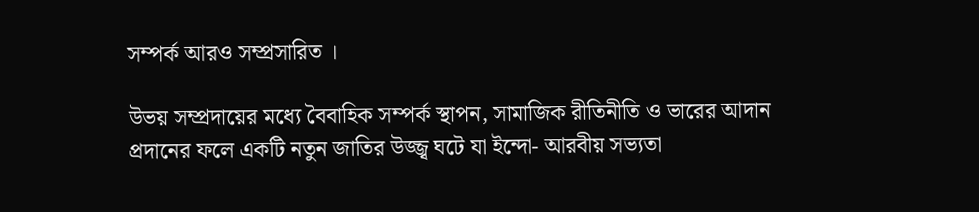সম্পর্ক আরও সম্প্রসারিত ।

উভয় সম্প্রদায়ের মধ্যে বৈবাহিক সম্পর্ক স্থাপন, সামাজিক রীতিনীতি ও ভারের আদান প্রদানের ফলে একটি নতুন জাতির উজ্জ্ব ঘটে যা ইন্দো- আরবীয় সভ্যতা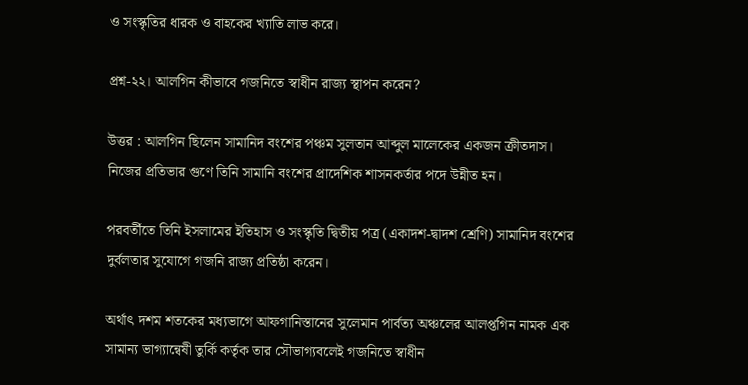ও সংস্কৃতির ধারক ও বাহকের খ্যাতি লাভ করে।

প্রশ্ন-২২। আলগিন কীভাবে গজনিতে স্বাধীন রাজ্য স্থাপন করেন?

উত্তর : আলগিন ছিলেন সামানিদ বংশের পঞ্চম সুলতান আব্দুল মালেকের একজন ক্রীতদাস। নিজের প্রতিভার গুণে তিনি সামানি বংশের প্রাদেশিক শাসনকর্তার পদে উন্নীত হন।

পরবর্তীতে তিনি ইসলামের ইতিহাস ও সংস্কৃতি দ্বিতীয় পত্র (একাদশ-দ্বাদশ শ্রেণি) সামানিদ বংশের দুর্বলতার সুযোগে গজনি রাজ্য প্রতিষ্ঠা করেন।

অর্থাৎ দশম শতকের মধ্যভাগে আফগানিস্তানের সুলেমান পার্বত্য অঞ্চলের আলপ্তগিন নামক এক সামান্য ভাগ্যান্বেষী তুর্কি কর্তৃক তার সৌভাগ্যবলেই গজনিতে স্বাধীন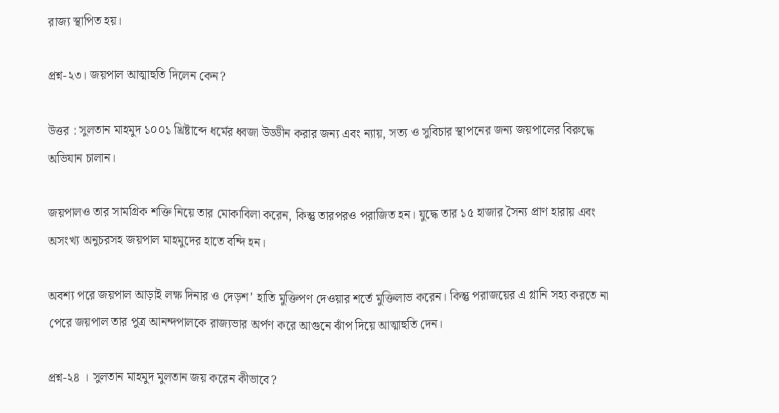রাজ্য স্থাপিত হয়।

প্রশ্ন-২৩। জয়পাল আত্মাহুতি দিলেন কেন?

উত্তর : সুলতান মাহমুদ ১০০১ খ্রিষ্টাব্দে ধর্মের ধ্বজা উড্ডীন করার জন্য এবং ন্যায়, সত্য ও সুবিচার স্থাপনের জন্য জয়পালের বিরুদ্ধে অভিযান চালান।

জয়পালও তার সামগ্রিক শক্তি নিয়ে তার মোকাবিলা করেন, কিন্তু তারপরও পরাজিত হন। যুদ্ধে তার ১৫ হাজার সৈন্য প্রাণ হারায় এবং অসংখ্য অনুচরসহ জয়পাল মাহমুদের হাতে বন্দি হন।

অবশ্য পরে জয়পাল আড়াই লক্ষ দিনার ও দেড়শ’ হাতি মুক্তিপণ দেওয়ার শর্তে মুক্তিলাভ করেন। কিন্তু পরাজয়ের এ গ্লানি সহ্য করতে না পেরে জয়পাল তার পুত্র আনন্দপালকে রাজ্যভার অর্পণ করে আগুনে ঝাঁপ দিয়ে আত্মাহুতি দেন।

প্রশ্ন-২৪ । সুলতান মাহমুদ মুলতান জয় করেন কীভাবে?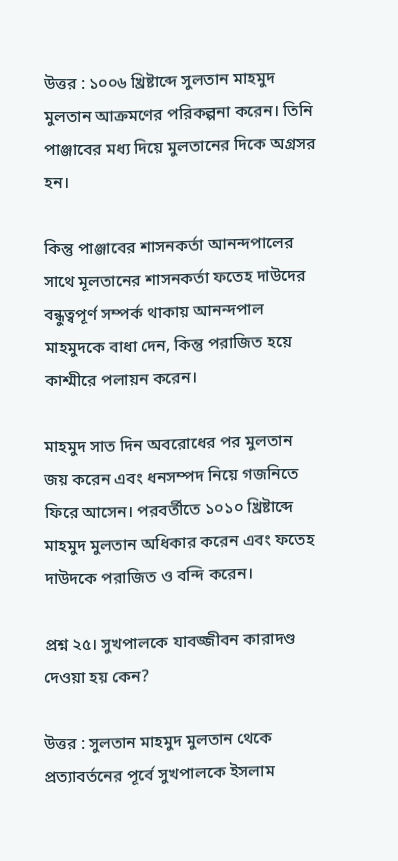উত্তর : ১০০৬ খ্রিষ্টাব্দে সুলতান মাহমুদ মুলতান আক্রমণের পরিকল্পনা করেন। তিনি পাঞ্জাবের মধ্য দিয়ে মুলতানের দিকে অগ্রসর হন।

কিন্তু পাঞ্জাবের শাসনকর্তা আনন্দপালের সাথে মূলতানের শাসনকর্তা ফতেহ দাউদের বন্ধুত্বপূর্ণ সম্পর্ক থাকায় আনন্দপাল মাহমুদকে বাধা দেন, কিন্তু পরাজিত হয়ে কাশ্মীরে পলায়ন করেন।

মাহমুদ সাত দিন অবরোধের পর মুলতান জয় করেন এবং ধনসম্পদ নিয়ে গজনিতে ফিরে আসেন। পরবর্তীতে ১০১০ খ্রিষ্টাব্দে মাহমুদ মুলতান অধিকার করেন এবং ফতেহ দাউদকে পরাজিত ও বন্দি করেন।

প্রশ্ন ২৫। সুখপালকে যাবজ্জীবন কারাদণ্ড দেওয়া হয় কেন?

উত্তর : সুলতান মাহমুদ মুলতান থেকে প্রত্যাবর্তনের পূর্বে সুখপালকে ইসলাম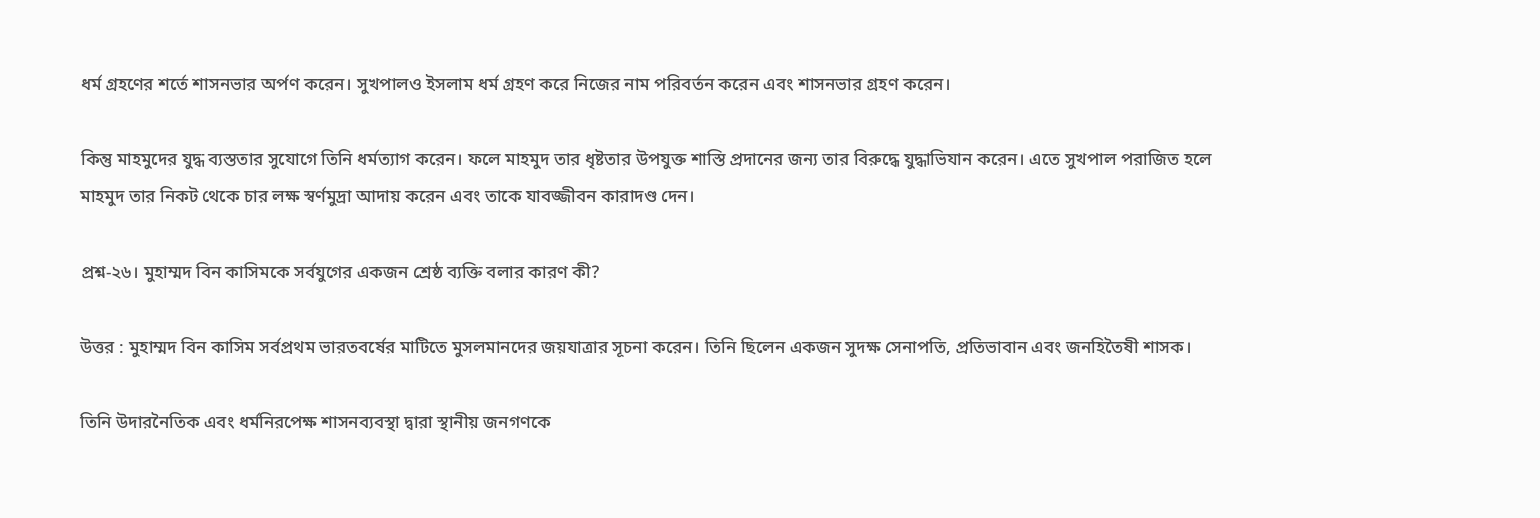ধর্ম গ্রহণের শর্তে শাসনভার অর্পণ করেন। সুখপালও ইসলাম ধর্ম গ্রহণ করে নিজের নাম পরিবর্তন করেন এবং শাসনভার গ্রহণ করেন।

কিন্তু মাহমুদের যুদ্ধ ব্যস্ততার সুযোগে তিনি ধর্মত্যাগ করেন। ফলে মাহমুদ তার ধৃষ্টতার উপযুক্ত শাস্তি প্রদানের জন্য তার বিরুদ্ধে যুদ্ধাভিযান করেন। এতে সুখপাল পরাজিত হলে মাহমুদ তার নিকট থেকে চার লক্ষ স্বর্ণমুদ্রা আদায় করেন এবং তাকে যাবজ্জীবন কারাদণ্ড দেন।

প্রশ্ন-২৬। মুহাম্মদ বিন কাসিমকে সর্বযুগের একজন শ্রেষ্ঠ ব্যক্তি বলার কারণ কী?

উত্তর : মুহাম্মদ বিন কাসিম সর্বপ্রথম ভারতবর্ষের মাটিতে মুসলমানদের জয়যাত্রার সূচনা করেন। তিনি ছিলেন একজন সুদক্ষ সেনাপতি, প্রতিভাবান এবং জনহিতৈষী শাসক।

তিনি উদারনৈতিক এবং ধর্মনিরপেক্ষ শাসনব্যবস্থা দ্বারা স্থানীয় জনগণকে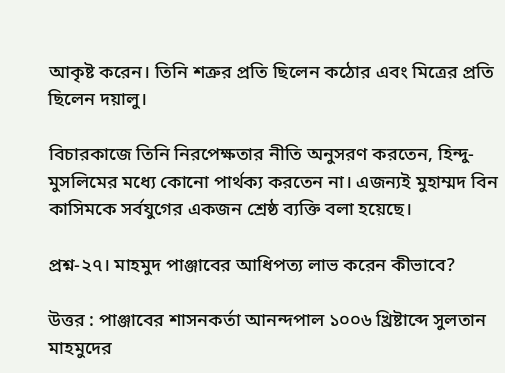আকৃষ্ট করেন। তিনি শত্রুর প্রতি ছিলেন কঠোর এবং মিত্রের প্রতি ছিলেন দয়ালু।

বিচারকাজে তিনি নিরপেক্ষতার নীতি অনুসরণ করতেন, হিন্দু-মুসলিমের মধ্যে কোনো পার্থক্য করতেন না। এজন্যই মুহাম্মদ বিন কাসিমকে সর্বযুগের একজন শ্রেষ্ঠ ব্যক্তি বলা হয়েছে।

প্রশ্ন-২৭। মাহমুদ পাঞ্জাবের আধিপত্য লাভ করেন কীভাবে?

উত্তর : পাঞ্জাবের শাসনকর্তা আনন্দপাল ১০০৬ খ্রিষ্টাব্দে সুলতান মাহমুদের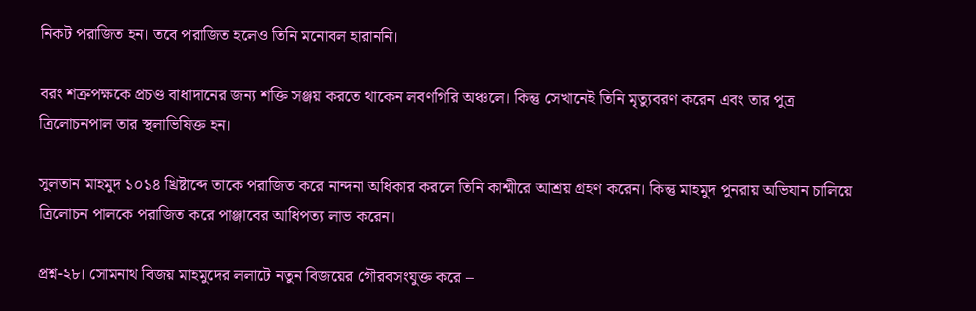নিকট পরাজিত হন। তবে পরাজিত হলেও তিনি মনোবল হারাননি।

বরং শত্রুপক্ষকে প্রচণ্ড বাধাদানের জন্য শক্তি সঞ্জয় করতে থাকেন লবণগিরি অঞ্চলে। কিন্তু সেখানেই তিনি মৃত্যুবরণ করেন এবং তার পুত্র ত্রিলোচনপাল তার স্থলাভিষিক্ত হন।

সুলতান মাহমুদ ১০১৪ খ্রিষ্টাব্দে তাকে পরাজিত করে নান্দনা অধিকার করলে তিনি কাশ্মীরে আশ্রয় গ্রহণ করেন। কিন্তু মাহমুদ পুনরায় অভিযান চালিয়ে ত্রিলোচন পালকে পরাজিত করে পাঞ্জাবের আধিপত্য লাভ করেন।

প্রশ্ন-২৮। সোমনাথ বিজয় মাহমুদের ললাটে নতুন বিজয়ের গৌরবসংযুক্ত করে –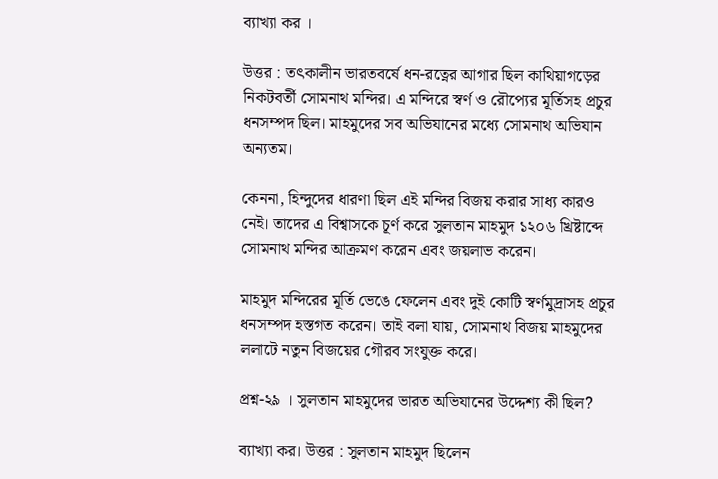ব্যাখ্যা কর ।

উত্তর : তৎকালীন ভারতবর্ষে ধন-রত্নের আগার ছিল কাথিয়াগড়ের নিকটবর্তী সোমনাথ মন্দির। এ মন্দিরে স্বর্ণ ও রৌপ্যের মূর্তিসহ প্রচুর ধনসম্পদ ছিল। মাহমুদের সব অভিযানের মধ্যে সোমনাথ অভিযান অন্যতম।

কেননা, হিন্দুদের ধারণা ছিল এই মন্দির বিজয় করার সাধ্য কারও নেই। তাদের এ বিশ্বাসকে চূর্ণ করে সুলতান মাহমুদ ১২০৬ খ্রিষ্টাব্দে সোমনাথ মন্দির আক্রমণ করেন এবং জয়লাভ করেন।

মাহমুদ মন্দিরের মূর্তি ভেঙে ফেলেন এবং দুই কোটি স্বর্ণমুদ্রাসহ প্রচুর ধনসম্পদ হস্তগত করেন। তাই বলা যায়, সোমনাথ বিজয় মাহমুদের ললাটে নতুন বিজয়ের গৌরব সংযুক্ত করে।

প্রশ্ন-২৯ । সুলতান মাহমুদের ভারত অভিযানের উদ্দেশ্য কী ছিল?

ব্যাখ্যা কর। উত্তর : সুলতান মাহমুদ ছিলেন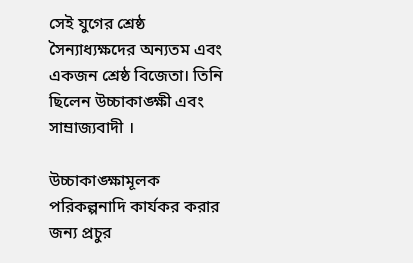সেই যুগের শ্রেষ্ঠ সৈন্যাধ্যক্ষদের অন্যতম এবং একজন শ্রেষ্ঠ বিজেতা। তিনি ছিলেন উচ্চাকাঙ্ক্ষী এবং সাম্রাজ্যবাদী ।

উচ্চাকাঙ্ক্ষামূলক পরিকল্পনাদি কার্যকর করার জন্য প্রচুর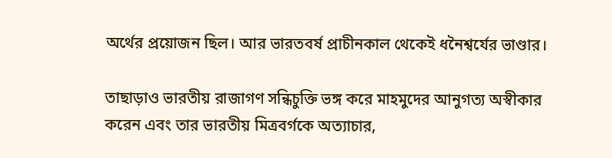অর্থের প্রয়োজন ছিল। আর ভারতবর্ষ প্রাচীনকাল থেকেই ধনৈশ্বর্যের ভাণ্ডার।

তাছাড়াও ভারতীয় রাজাগণ সন্ধিচুক্তি ভঙ্গ করে মাহমুদের আনুগত্য অস্বীকার করেন এবং তার ভারতীয় মিত্রবর্গকে অত্যাচার,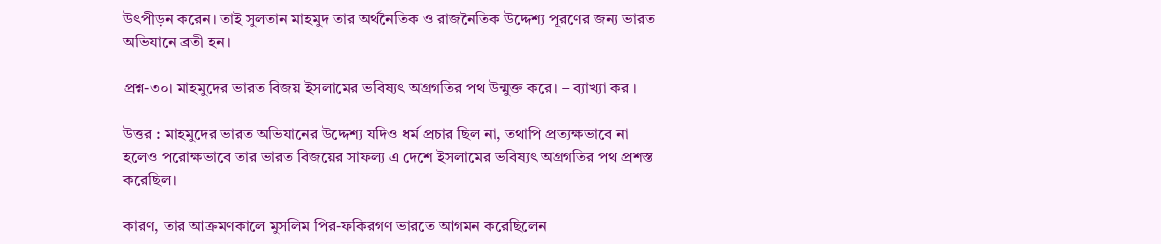উৎপীড়ন করেন। তাই সুলতান মাহমুদ তার অর্থনৈতিক ও রাজনৈতিক উদ্দেশ্য পূরণের জন্য ভারত অভিযানে ব্রতী হন।

প্রশ্ন-৩০। মাহমুদের ভারত বিজয় ইসলামের ভবিষ্যৎ অগ্রগতির পথ উন্মুক্ত করে। – ব্যাখ্যা কর ।

উত্তর : মাহমুদের ভারত অভিযানের উদ্দেশ্য যদিও ধর্ম প্রচার ছিল না, তথাপি প্রত্যক্ষভাবে না হলেও পরোক্ষভাবে তার ভারত বিজয়ের সাফল্য এ দেশে ইসলামের ভবিষ্যৎ অগ্রগতির পথ প্রশস্ত করেছিল।

কারণ, তার আক্রমণকালে মুসলিম পির-ফকিরগণ ভারতে আগমন করেছিলেন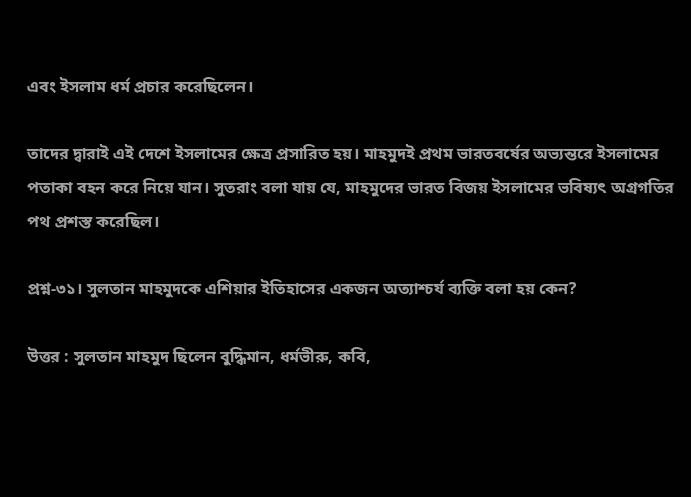এবং ইসলাম ধর্ম প্রচার করেছিলেন।

তাদের দ্বারাই এই দেশে ইসলামের ক্ষেত্র প্রসারিত হয়। মাহমুদই প্রথম ভারতবর্ষের অভ্যন্তরে ইসলামের পতাকা বহন করে নিয়ে যান। সুতরাং বলা যায় যে, মাহমুদের ভারত বিজয় ইসলামের ভবিষ্যৎ অগ্রগতির পথ প্রশস্ত করেছিল।

প্রশ্ন-৩১। সুলতান মাহমুদকে এশিয়ার ইতিহাসের একজন অত্যাশ্চর্য ব্যক্তি বলা হয় কেন?

উত্তর : সুলতান মাহমুদ ছিলেন বুদ্ধিমান, ধর্মভীরু, কবি,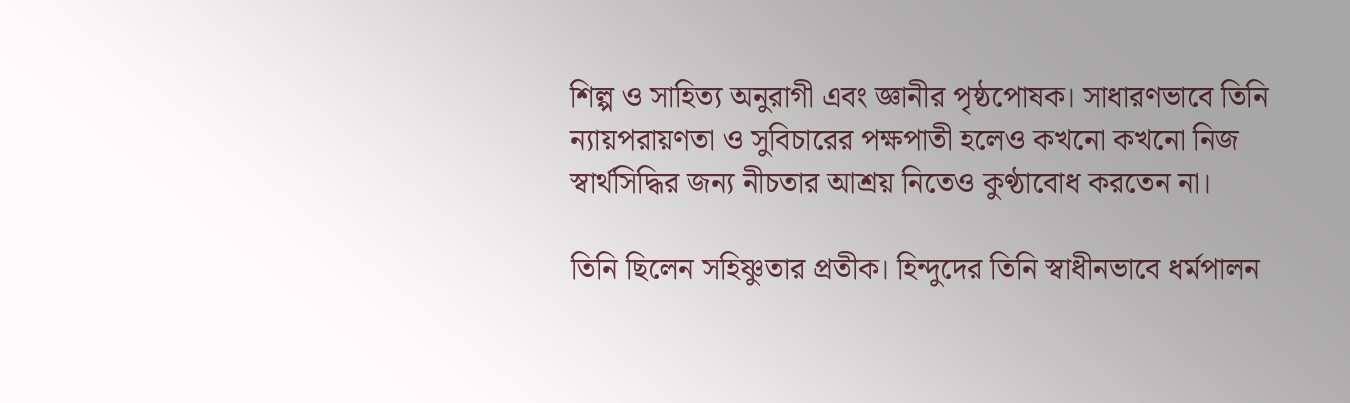শিল্প ও সাহিত্য অনুরাগী এবং জ্ঞানীর পৃষ্ঠপোষক। সাধারণভাবে তিনি ন্যায়পরায়ণতা ও সুবিচারের পক্ষপাতী হলেও কখনো কখনো নিজ স্বার্থসিদ্ধির জন্য নীচতার আশ্রয় নিতেও কুণ্ঠাবোধ করতেন না।

তিনি ছিলেন সহিষ্ণুতার প্রতীক। হিন্দুদের তিনি স্বাধীনভাবে ধর্মপালন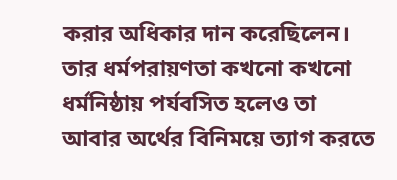করার অধিকার দান করেছিলেন। তার ধর্মপরায়ণতা কখনো কখনো ধর্মনিষ্ঠায় পর্যবসিত হলেও তা আবার অর্থের বিনিময়ে ত্যাগ করতে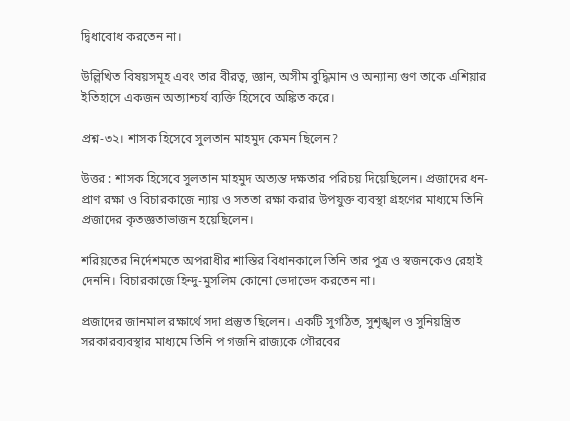দ্বিধাবোধ করতেন না।

উল্লিখিত বিষয়সমূহ এবং তার বীরত্ব, জ্ঞান, অসীম বুদ্ধিমান ও অন্যান্য গুণ তাকে এশিয়ার ইতিহাসে একজন অত্যাশ্চর্য ব্যক্তি হিসেবে অঙ্কিত করে।

প্রশ্ন-৩২। শাসক হিসেবে সুলতান মাহমুদ কেমন ছিলেন?

উত্তর : শাসক হিসেবে সুলতান মাহমুদ অত্যন্ত দক্ষতার পরিচয় দিয়েছিলেন। প্রজাদের ধন-প্রাণ রক্ষা ও বিচারকাজে ন্যায় ও সততা রক্ষা করার উপযুক্ত ব্যবস্থা গ্রহণের মাধ্যমে তিনি প্রজাদের কৃতজ্ঞতাভাজন হয়েছিলেন।

শরিয়তের নির্দেশমতে অপরাধীর শাস্তির বিধানকালে তিনি তার পুত্র ও স্বজনকেও রেহাই দেননি। বিচারকাজে হিন্দু-মুসলিম কোনো ভেদাভেদ করতেন না।

প্রজাদের জানমাল রক্ষার্থে সদা প্রস্তুত ছিলেন। একটি সুগঠিত, সুশৃঙ্খল ও সুনিয়ন্ত্রিত সরকারব্যবস্থার মাধ্যমে তিনি প গজনি রাজ্যকে গৌরবের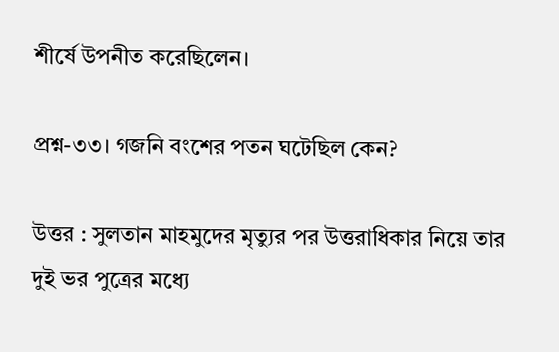শীর্ষে উপনীত করেছিলেন।

প্রশ্ন-৩৩। গজনি বংশের পতন ঘটেছিল কেন?

উত্তর : সুলতান মাহমুদের মৃত্যুর পর উত্তরাধিকার নিয়ে তার দুই ভর পুত্রের মধ্যে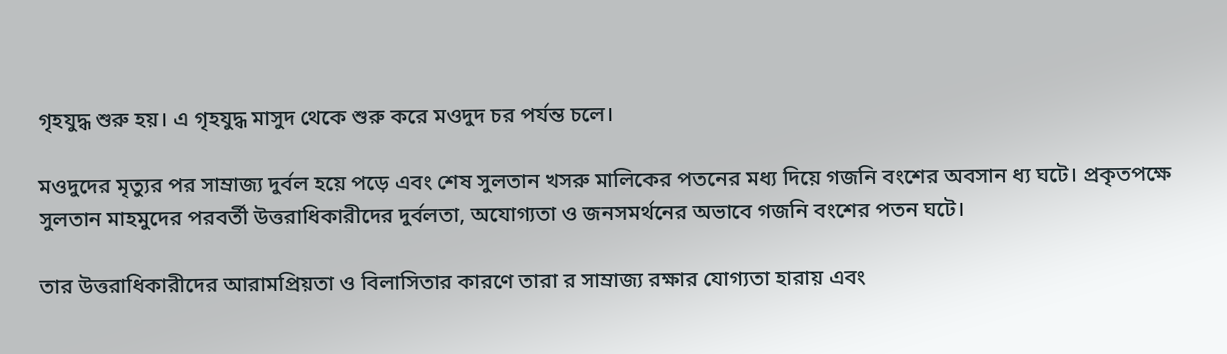গৃহযুদ্ধ শুরু হয়। এ গৃহযুদ্ধ মাসুদ থেকে শুরু করে মওদুদ চর পর্যন্ত চলে।

মওদুদের মৃত্যুর পর সাম্রাজ্য দুর্বল হয়ে পড়ে এবং শেষ সুলতান খসরু মালিকের পতনের মধ্য দিয়ে গজনি বংশের অবসান ধ্য ঘটে। প্রকৃতপক্ষে সুলতান মাহমুদের পরবর্তী উত্তরাধিকারীদের দুর্বলতা, অযোগ্যতা ও জনসমর্থনের অভাবে গজনি বংশের পতন ঘটে।

তার উত্তরাধিকারীদের আরামপ্রিয়তা ও বিলাসিতার কারণে তারা র সাম্রাজ্য রক্ষার যোগ্যতা হারায় এবং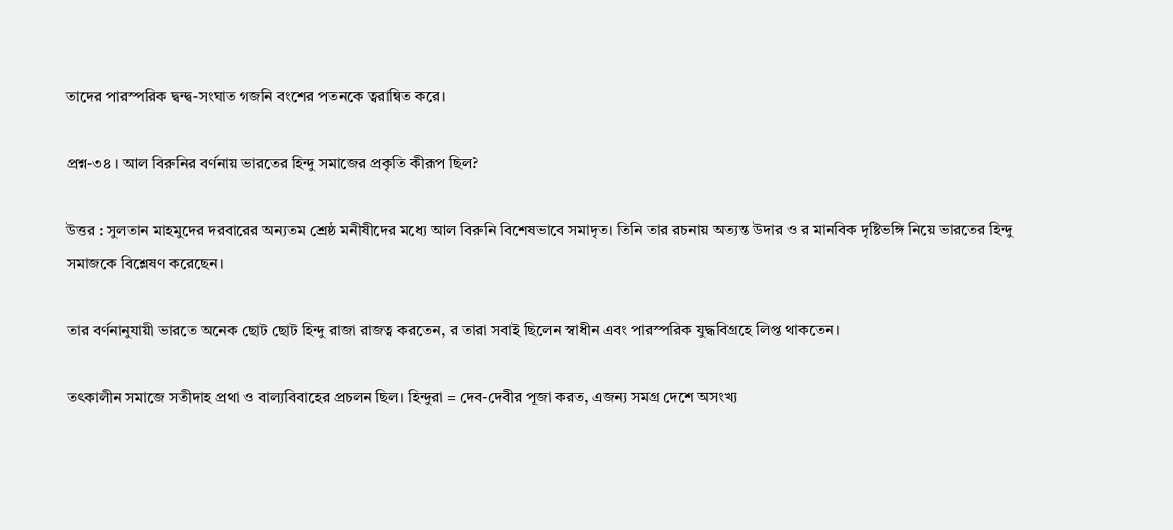তাদের পারস্পরিক দ্বন্দ্ব-সংঘাত গজনি বংশের পতনকে ত্বরান্বিত করে।

প্রশ্ন-৩৪ । আল বিরুনির বর্ণনায় ভারতের হিন্দু সমাজের প্রকৃতি কীরূপ ছিল?

উত্তর : সুলতান মাহমুদের দরবারের অন্যতম শ্রেষ্ঠ মনীষীদের মধ্যে আল বিরুনি বিশেষভাবে সমাদৃত। তিনি তার রচনায় অত্যন্ত উদার ও র মানবিক দৃষ্টিভঙ্গি নিয়ে ভারতের হিন্দু সমাজকে বিশ্লেষণ করেছেন।

তার বর্ণনানুযায়ী ভারতে অনেক ছোট ছোট হিন্দু রাজা রাজত্ব করতেন, র তারা সবাই ছিলেন স্বাধীন এবং পারস্পরিক যুদ্ধবিগ্রহে লিপ্ত থাকতেন।

তৎকালীন সমাজে সতীদাহ প্রথা ও বাল্যবিবাহের প্রচলন ছিল। হিন্দুরা = দেব-দেবীর পূজা করত, এজন্য সমগ্র দেশে অসংখ্য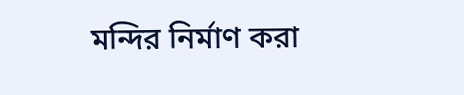মন্দির নির্মাণ করা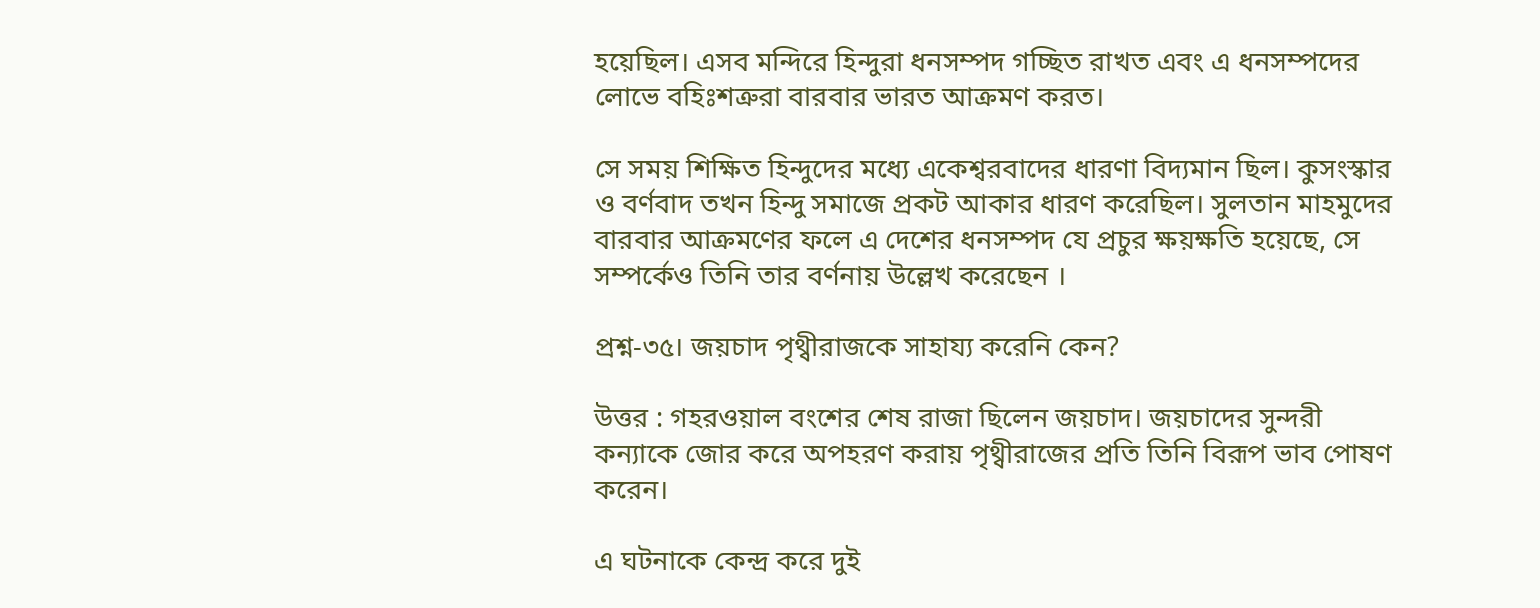হয়েছিল। এসব মন্দিরে হিন্দুরা ধনসম্পদ গচ্ছিত রাখত এবং এ ধনসম্পদের লোভে বহিঃশত্রুরা বারবার ভারত আক্রমণ করত।

সে সময় শিক্ষিত হিন্দুদের মধ্যে একেশ্বরবাদের ধারণা বিদ্যমান ছিল। কুসংস্কার ও বর্ণবাদ তখন হিন্দু সমাজে প্রকট আকার ধারণ করেছিল। সুলতান মাহমুদের বারবার আক্রমণের ফলে এ দেশের ধনসম্পদ যে প্রচুর ক্ষয়ক্ষতি হয়েছে, সে সম্পর্কেও তিনি তার বর্ণনায় উল্লেখ করেছেন ।

প্রশ্ন-৩৫। জয়চাদ পৃথ্বীরাজকে সাহায্য করেনি কেন?

উত্তর : গহরওয়াল বংশের শেষ রাজা ছিলেন জয়চাদ। জয়চাদের সুন্দরী কন্যাকে জোর করে অপহরণ করায় পৃথ্বীরাজের প্রতি তিনি বিরূপ ভাব পোষণ করেন।

এ ঘটনাকে কেন্দ্র করে দুই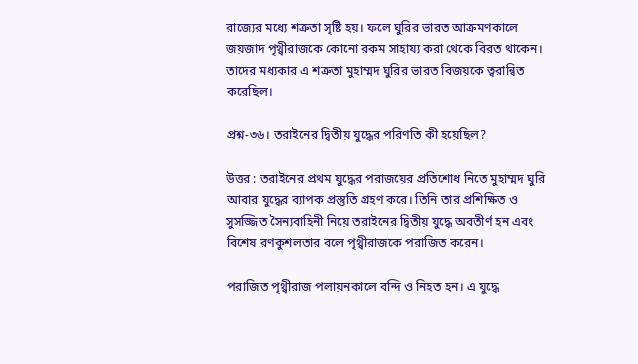রাজ্যের মধ্যে শত্রুতা সৃষ্টি হয়। ফলে ঘুরির ভারত আক্রমণকালে জয়জাদ পৃথ্বীরাজকে কোনো রকম সাহায্য করা থেকে বিরত থাকেন। তাদের মধ্যকার এ শত্রুতা মুহাম্মদ ঘুরির ভারত বিজয়কে ত্বরান্বিত করেছিল।

প্রশ্ন-৩৬। তরাইনের দ্বিতীয় যুদ্ধের পরিণতি কী হয়েছিল?

উত্তর : তরাইনের প্রথম যুদ্ধের পরাজয়ের প্রতিশোধ নিতে মুহাম্মদ ঘুরি আবার যুদ্ধের ব্যাপক প্রস্তুতি গ্রহণ করে। তিনি তার প্রশিক্ষিত ও সুসজ্জিত সৈন্যবাহিনী নিয়ে তরাইনের দ্বিতীয় যুদ্ধে অবতীর্ণ হন এবং বিশেষ রণকুশলতার বলে পৃথ্বীরাজকে পরাজিত করেন।

পরাজিত পৃথ্বীরাজ পলায়নকালে বন্দি ও নিহত হন। এ যুদ্ধে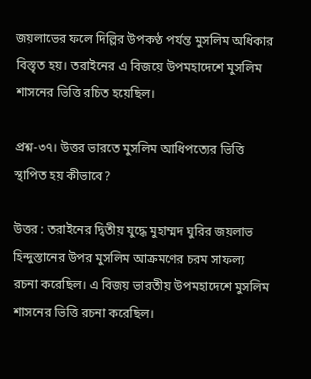জয়লাভের ফলে দিল্লির উপকণ্ঠ পর্যন্ত মুসলিম অধিকার বিস্তৃত হয়। তরাইনের এ বিজয়ে উপমহাদেশে মুসলিম শাসনের ভিত্তি রচিত হয়েছিল।

প্রশ্ন-৩৭। উত্তর ভারতে মুসলিম আধিপত্যের ভিত্তি স্থাপিত হয় কীভাবে?

উত্তর : তরাইনের দ্বিতীয় যুদ্ধে মুহাম্মদ ঘুরির জয়লাভ হিন্দুস্তানের উপর মুসলিম আক্রমণের চরম সাফল্য রচনা করেছিল। এ বিজয় ভারতীয় উপমহাদেশে মুসলিম শাসনের ভিত্তি রচনা করেছিল।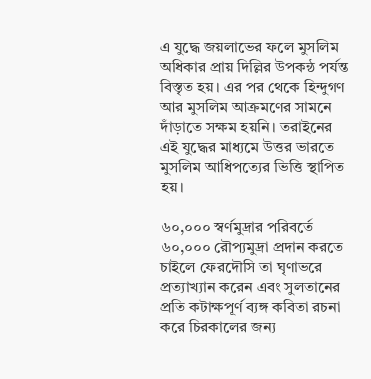এ যুদ্ধে জয়লাভের ফলে মুসলিম অধিকার প্রায় দিল্লির উপকন্ঠ পর্যন্ত বিস্তৃত হয়। এর পর থেকে হিন্দুগণ আর মুসলিম আক্রমণের সামনে দাঁড়াতে সক্ষম হয়নি। তরাইনের এই যুদ্ধের মাধ্যমে উত্তর ভারতে মুসলিম আধিপত্যের ভিত্তি স্থাপিত হয়।

৬০,০০০ স্বর্ণমুদ্রার পরিবর্তে ৬০,০০০ রৌপ্যমুদ্রা প্রদান করতে চাইলে ফেরদৌসি তা ঘৃণাভরে প্রত্যাখ্যান করেন এবং সুলতানের প্রতি কটাক্ষপূর্ণ ব্যঙ্গ কবিতা রচনা করে চিরকালের জন্য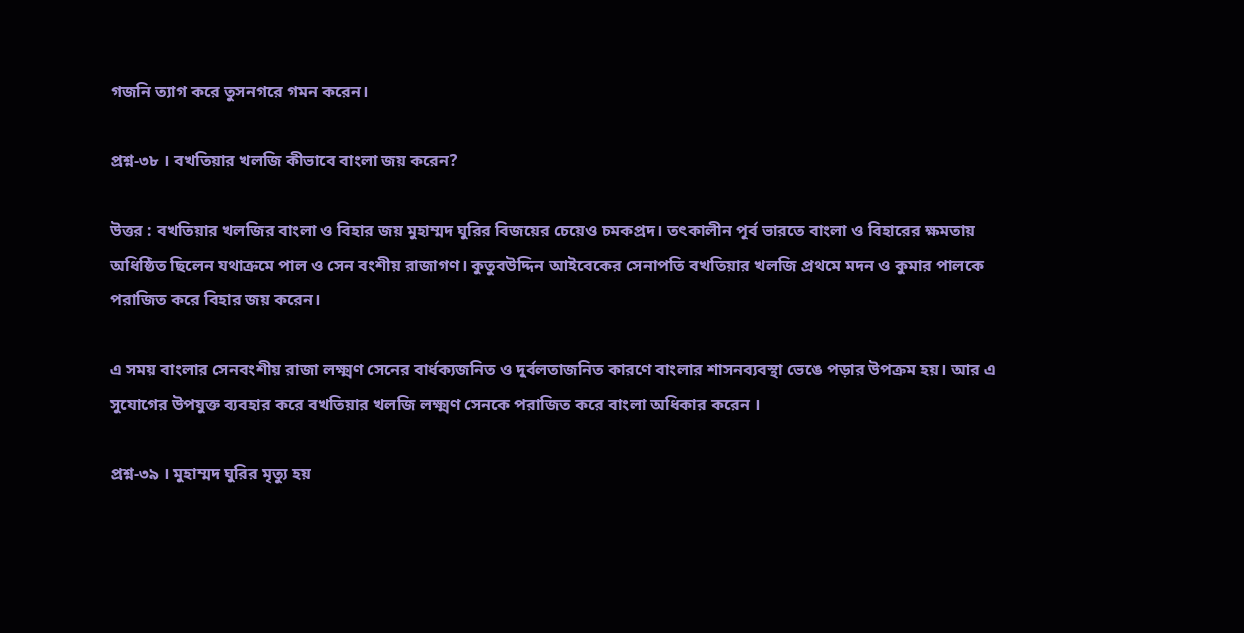গজনি ত্যাগ করে তুসনগরে গমন করেন।

প্রশ্ন-৩৮ । বখতিয়ার খলজি কীভাবে বাংলা জয় করেন?

উত্তর : বখতিয়ার খলজির বাংলা ও বিহার জয় মুহাম্মদ ঘুরির বিজয়ের চেয়েও চমকপ্রদ। তৎকালীন পূর্ব ভারতে বাংলা ও বিহারের ক্ষমতায় অধিষ্ঠিত ছিলেন যথাক্রমে পাল ও সেন বংশীয় রাজাগণ। কুতুবউদ্দিন আইবেকের সেনাপতি বখতিয়ার খলজি প্রথমে মদন ও কুমার পালকে পরাজিত করে বিহার জয় করেন।

এ সময় বাংলার সেনবংশীয় রাজা লক্ষ্মণ সেনের বার্ধক্যজনিত ও দুর্বলতাজনিত কারণে বাংলার শাসনব্যবস্থা ভেঙে পড়ার উপক্রম হয়। আর এ সুযোগের উপযুক্ত ব্যবহার করে বখতিয়ার খলজি লক্ষ্মণ সেনকে পরাজিত করে বাংলা অধিকার করেন ।

প্রশ্ন-৩৯ । মুহাম্মদ ঘুরির মৃত্যু হয়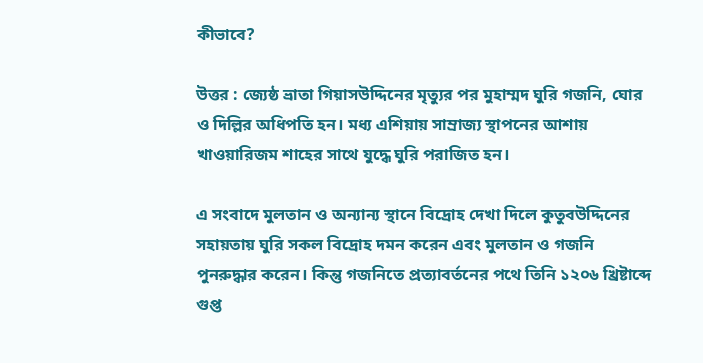কীভাবে?

উত্তর : জ্যেষ্ঠ ভ্রাতা গিয়াসউদ্দিনের মৃত্যুর পর মুহাম্মদ ঘুরি গজনি, ঘোর ও দিল্লির অধিপতি হন। মধ্য এশিয়ায় সাম্রাজ্য স্থাপনের আশায় খাওয়ারিজম শাহের সাথে যুদ্ধে ঘুরি পরাজিত হন।

এ সংবাদে মুলতান ও অন্যান্য স্থানে বিদ্রোহ দেখা দিলে কুতুবউদ্দিনের সহায়তায় ঘুরি সকল বিদ্রোহ দমন করেন এবং মুলতান ও গজনি পুনরুদ্ধার করেন। কিন্তু গজনিতে প্রত্যাবর্তনের পথে তিনি ১২০৬ খ্রিষ্টাব্দে গুপ্ত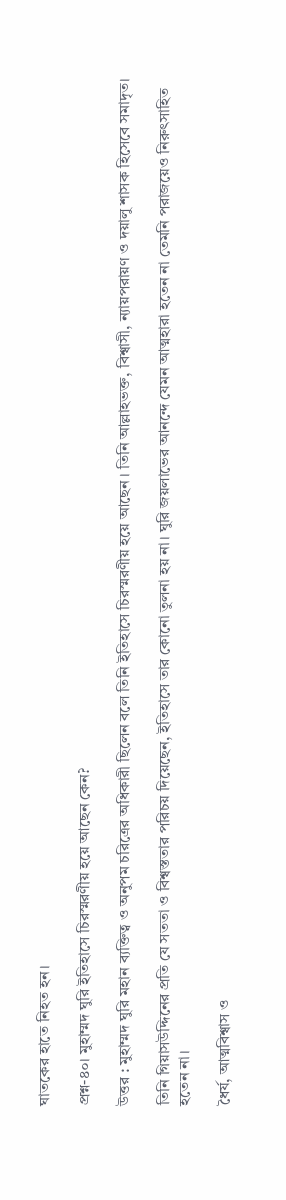ঘাতকের হাতে নিহত হন।

প্রশ্ন-৪০। মুহাম্মদ ঘুরি ইতিহাসে চিরস্মরণীয় হয়ে আছেন কেন?

উত্তর : মুহাম্মদ ঘুরি মহান ব্যক্তিত্ব ও অনুপম চরিত্রের অধিকারী ছিলেন বলে তিনি ইতিহাসে চিরস্মরণীয় হয়ে আছেন । তিনি আল্লাহভক্ত, বিশ্বাসী, ন্যায়পরায়ণ ও দয়ালু শাসক হিসেবে সমাদৃত।

তিনি গিয়াসউদ্দিনের প্রতি যে সততা ও বিশ্বস্ততার পরিচয় দিয়েছেন, ইতিহাসে তার কোনো তুলনা হয় না। ঘুরি জয়লাভের আনন্দে যেমন আত্মহারা হতেন না তেমনি পরাজয়েও নিরুৎসাহিত হতেন না।

ধৈর্য, আত্মবিশ্বাস ও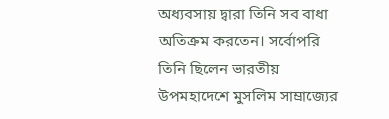অধ্যবসায় দ্বারা তিনি সব বাধা অতিক্রম করতেন। সর্বোপরি তিনি ছিলেন ভারতীয় উপমহাদেশে মুসলিম সাম্রাজ্যের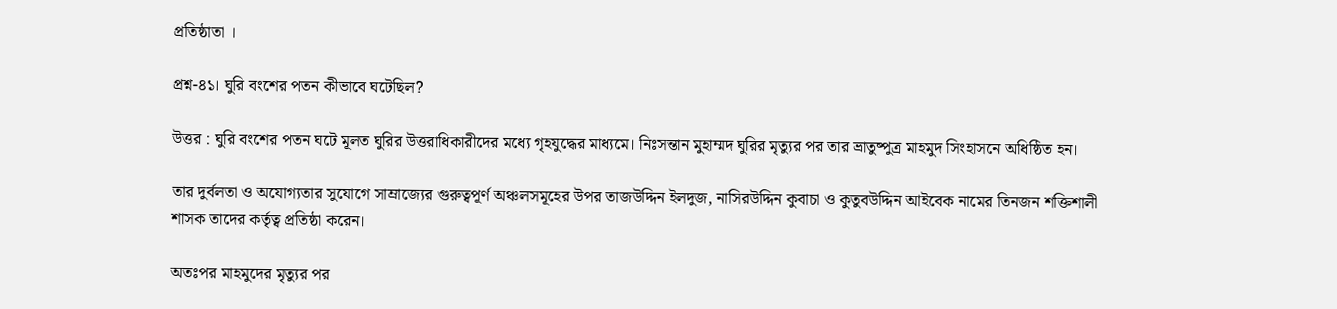প্রতিষ্ঠাতা ।

প্রশ্ন-৪১। ঘুরি বংশের পতন কীভাবে ঘটেছিল?

উত্তর : ঘুরি বংশের পতন ঘটে মূলত ঘুরির উত্তরাধিকারীদের মধ্যে গৃহযুদ্ধের মাধ্যমে। নিঃসন্তান মুহাম্মদ ঘুরির মৃত্যুর পর তার ভ্রাতুষ্পুত্র মাহমুদ সিংহাসনে অধিষ্ঠিত হন।

তার দুর্বলতা ও অযোগ্যতার সুযোগে সাম্রাজ্যের গুরুত্বপূর্ণ অঞ্চলসমূহের উপর তাজউদ্দিন ইলদুজ, নাসিরউদ্দিন কুবাচা ও কুতুবউদ্দিন আইবেক নামের তিনজন শক্তিশালী শাসক তাদের কর্তৃত্ব প্রতিষ্ঠা করেন।

অতঃপর মাহমুদের মৃত্যুর পর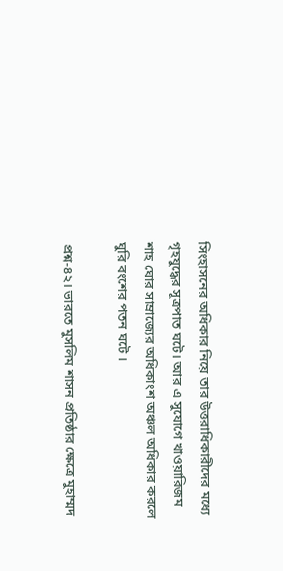সিংহাসনের অধিকার নিয়ে তার উত্তরাধিকারীদের মধ্যে গৃহযুদ্ধের সূত্রপাত ঘটে। আর এ সুযোগে খাওয়ারিজম শাহ ঘোর সাম্রাজ্যের অধিকাংশ অঞ্চল অধিকার করলে ঘুরি বংশের পতন ঘটে ।

প্রশ্ন-৪২। ভারতে মুসলিম শাসন প্রতিষ্ঠার ক্ষেত্রে মুহাম্মদ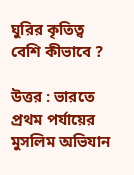ঘুরির কৃতিত্ব বেশি কীভাবে ?

উত্তর : ভারতে প্রথম পর্যায়ের মুসলিম অভিযান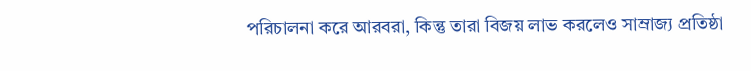পরিচালনা করে আরবরা, কিন্তু তারা বিজয় লাভ করলেও সাম্রাজ্য প্রতিষ্ঠা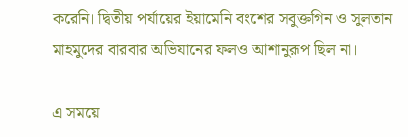করেনি। দ্বিতীয় পর্যায়ের ইয়ামেনি বংশের সবুক্তগিন ও সুলতান মাহমুদের বারবার অভিযানের ফলও আশানুরূপ ছিল না।

এ সময়ে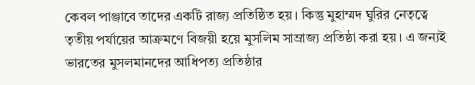কেবল পাঞ্জাবে তাদের একটি রাজ্য প্রতিষ্ঠিত হয়। কিন্তু মুহাম্মদ ঘুরির নেতৃত্বে তৃতীয় পর্যায়ের আক্রমণে বিজয়ী হয়ে মুসলিম সাম্রাজ্য প্রতিষ্ঠা করা হয়। এ জন্যই ভারতের মুসলমানদের আধিপত্য প্রতিষ্ঠার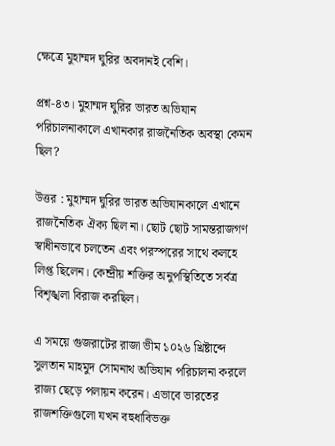ক্ষেত্রে মুহাম্মদ ঘুরির অবদানই বেশি।

প্রশ্ন-৪৩। মুহাম্মদ ঘুরির ভারত অভিযান পরিচালনাকালে এখানকার রাজনৈতিক অবস্থা কেমন ছিল?

উত্তর : মুহাম্মদ ঘুরির ভারত অভিযানকালে এখানে রাজনৈতিক ঐক্য ছিল না। ছোট ছোট সামন্তরাজগণ স্বাধীনভাবে চলতেন এবং পরস্পরের সাথে কলহে লিপ্ত ছিলেন। কেন্দ্রীয় শক্তির অনুপস্থিতিতে সর্বত্র বিশৃঙ্খলা বিরাজ করছিল।

এ সময়ে গুজরাটের রাজা ভীম ১০২৬ খ্রিষ্টাব্দে সুলতান মাহমুদ সোমনাথ অভিযান পরিচালনা করলে রাজ্য ছেড়ে পলায়ন করেন। এভাবে ভারতের রাজশক্তিগুলো যখন বহুধাবিভক্ত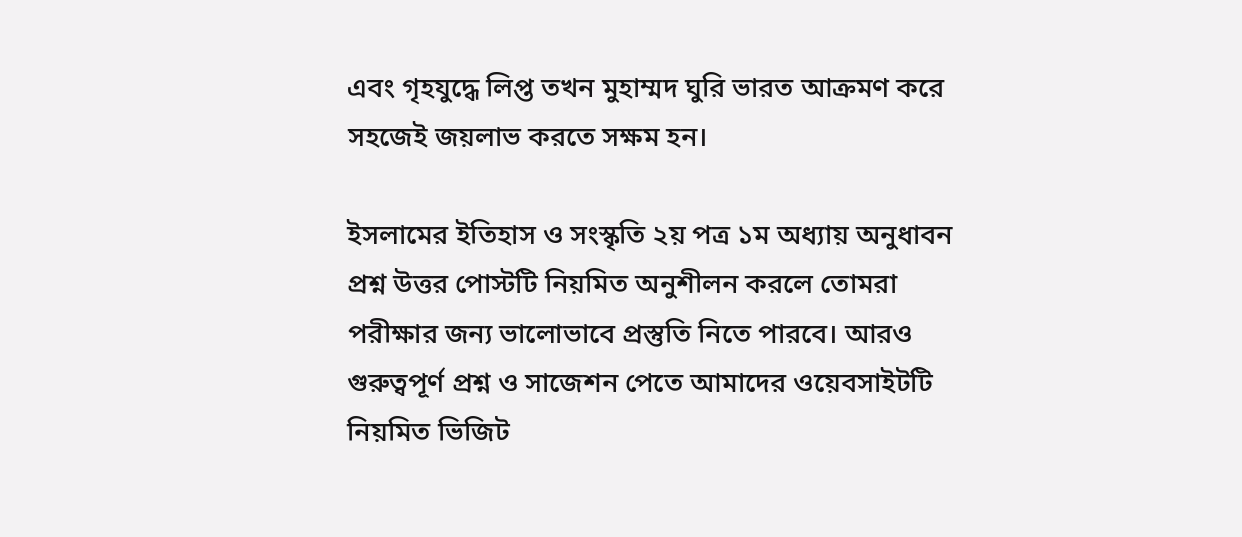এবং গৃহযুদ্ধে লিপ্ত তখন মুহাম্মদ ঘুরি ভারত আক্রমণ করে সহজেই জয়লাভ করতে সক্ষম হন।

ইসলামের ইতিহাস ও সংস্কৃতি ২য় পত্র ১ম অধ্যায় অনুধাবন প্রশ্ন উত্তর পোস্টটি নিয়মিত অনুশীলন করলে তোমরা পরীক্ষার জন্য ভালোভাবে প্রস্তুতি নিতে পারবে। আরও গুরুত্বপূর্ণ প্রশ্ন ও সাজেশন পেতে আমাদের ওয়েবসাইটটি নিয়মিত ভিজিট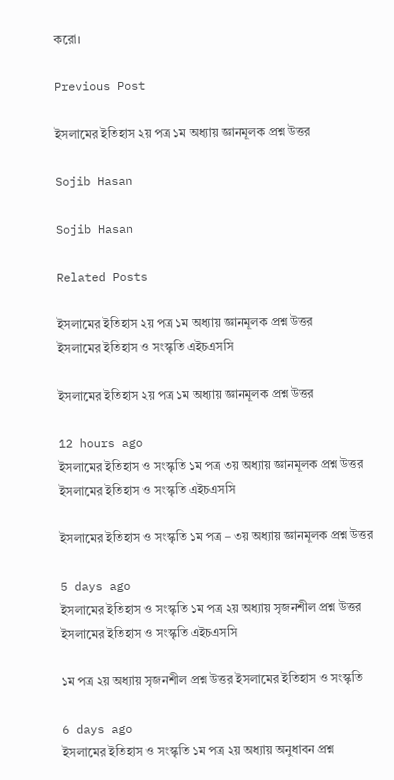করো।

Previous Post

ইসলামের ইতিহাস ২য় পত্র ১ম অধ্যায় জ্ঞানমূলক প্রশ্ন উত্তর

Sojib Hasan

Sojib Hasan

Related Posts

ইসলামের ইতিহাস ২য় পত্র ১ম অধ্যায় জ্ঞানমূলক প্রশ্ন উত্তর
ইসলামের ইতিহাস ও সংস্কৃতি এইচএসসি

ইসলামের ইতিহাস ২য় পত্র ১ম অধ্যায় জ্ঞানমূলক প্রশ্ন উত্তর

12 hours ago
ইসলামের ইতিহাস ও সংস্কৃতি ১ম পত্র ৩য় অধ্যায় জ্ঞানমূলক প্রশ্ন উত্তর
ইসলামের ইতিহাস ও সংস্কৃতি এইচএসসি

ইসলামের ইতিহাস ও সংস্কৃতি ১ম পত্র – ৩য় অধ্যায় জ্ঞানমূলক প্রশ্ন উত্তর

5 days ago
ইসলামের ইতিহাস ও সংস্কৃতি ১ম পত্র ২য় অধ্যায় সৃজনশীল প্রশ্ন উত্তর
ইসলামের ইতিহাস ও সংস্কৃতি এইচএসসি

১ম পত্র ২য় অধ্যায় সৃজনশীল প্রশ্ন উত্তর ইসলামের ইতিহাস ও সংস্কৃতি

6 days ago
ইসলামের ইতিহাস ও সংস্কৃতি ১ম পত্র ২য় অধ্যায় অনুধাবন প্রশ্ন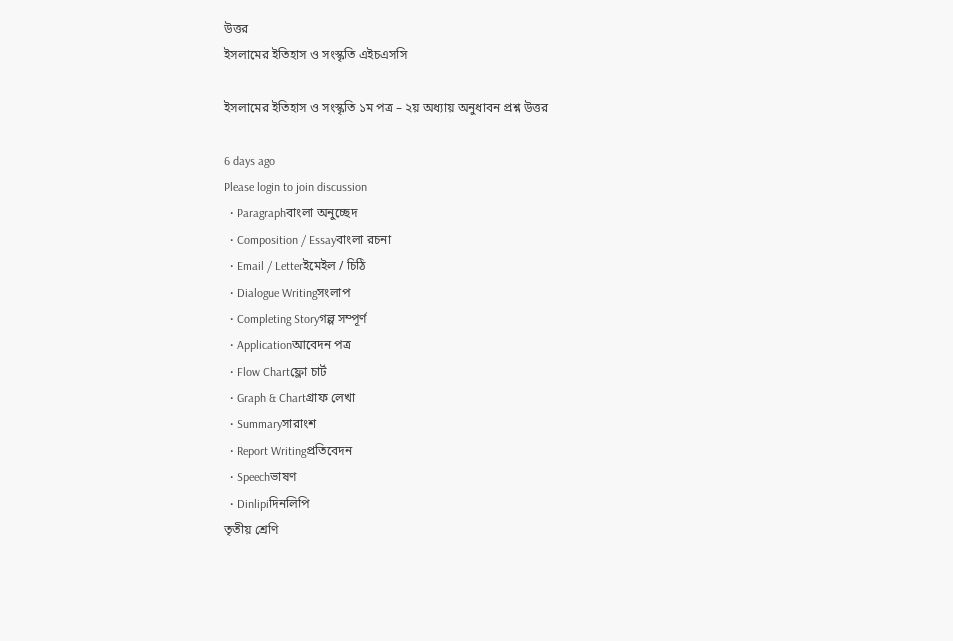উত্তর
ইসলামের ইতিহাস ও সংস্কৃতি এইচএসসি

ইসলামের ইতিহাস ও সংস্কৃতি ১ম পত্র – ২য় অধ্যায় অনুধাবন প্রশ্ন উত্তর

6 days ago
Please login to join discussion
  • Paragraphবাংলা অনুচ্ছেদ
  • Composition / Essayবাংলা রচনা
  • Email / Letterইমেইল / চিঠি
  • Dialogue Writingসংলাপ
  • Completing Storyগল্প সম্পূর্ণ
  • Applicationআবেদন পত্র
  • Flow Chartফ্লো চার্ট
  • Graph & Chartগ্রাফ লেখা
  • Summaryসারাংশ
  • Report Writingপ্রতিবেদন
  • Speechভাষণ
  • Dinlipiদিনলিপি
তৃতীয় শ্রেণি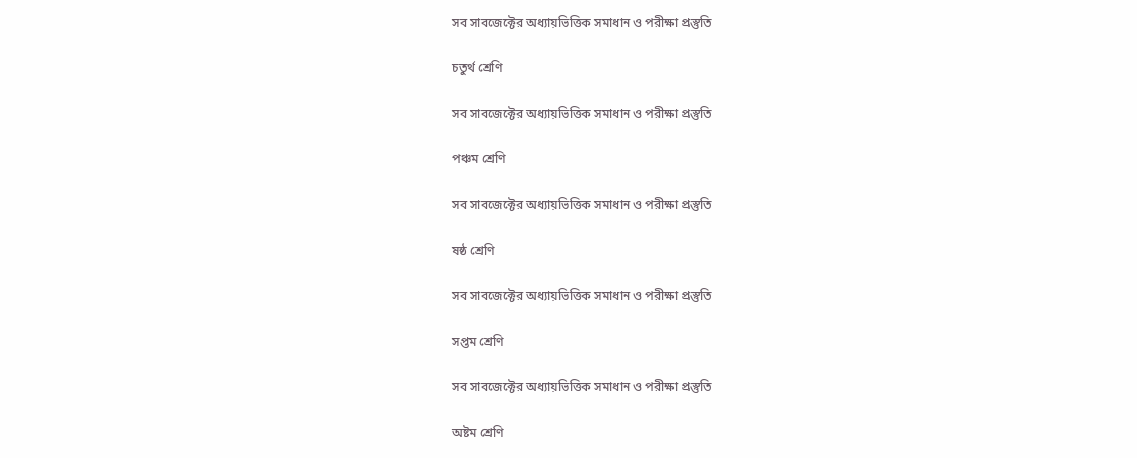সব সাবজেক্টের অধ্যায়ভিত্তিক সমাধান ও পরীক্ষা প্রস্তুতি

চতুর্থ শ্রেণি

সব সাবজেক্টের অধ্যায়ভিত্তিক সমাধান ও পরীক্ষা প্রস্তুতি

পঞ্চম শ্রেণি

সব সাবজেক্টের অধ্যায়ভিত্তিক সমাধান ও পরীক্ষা প্রস্তুতি

ষষ্ঠ শ্রেণি

সব সাবজেক্টের অধ্যায়ভিত্তিক সমাধান ও পরীক্ষা প্রস্তুতি

সপ্তম শ্রেণি

সব সাবজেক্টের অধ্যায়ভিত্তিক সমাধান ও পরীক্ষা প্রস্তুতি

অষ্টম শ্রেণি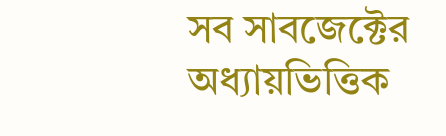সব সাবজেক্টের অধ্যায়ভিত্তিক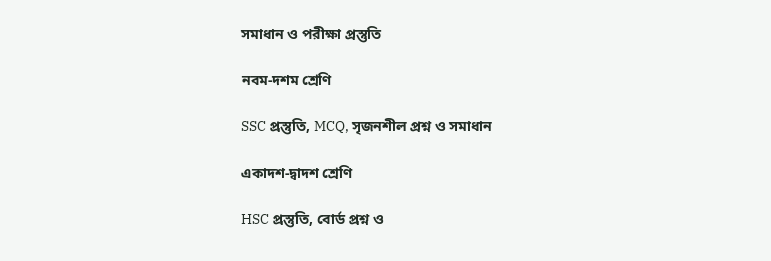সমাধান ও পরীক্ষা প্রস্তুতি

নবম-দশম শ্রেণি

SSC প্রস্তুতি, MCQ, সৃজনশীল প্রশ্ন ও সমাধান

একাদশ-দ্বাদশ শ্রেণি

HSC প্রস্তুতি, বোর্ড প্রশ্ন ও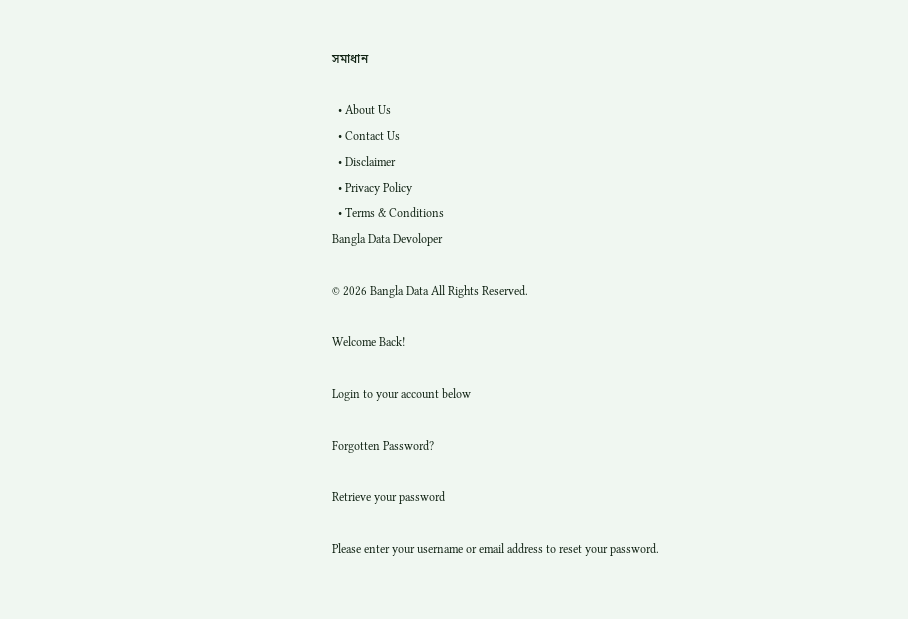সমাধান

  • About Us
  • Contact Us
  • Disclaimer
  • Privacy Policy
  • Terms & Conditions
Bangla Data Devoloper

© 2026 Bangla Data All Rights Reserved.

Welcome Back!

Login to your account below

Forgotten Password?

Retrieve your password

Please enter your username or email address to reset your password.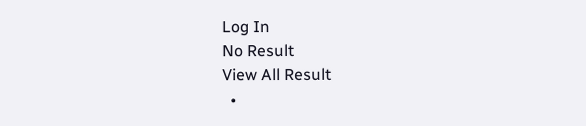Log In
No Result
View All Result
  •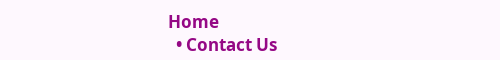Home
  • Contact Us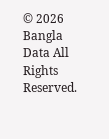© 2026 Bangla Data All Rights Reserved.